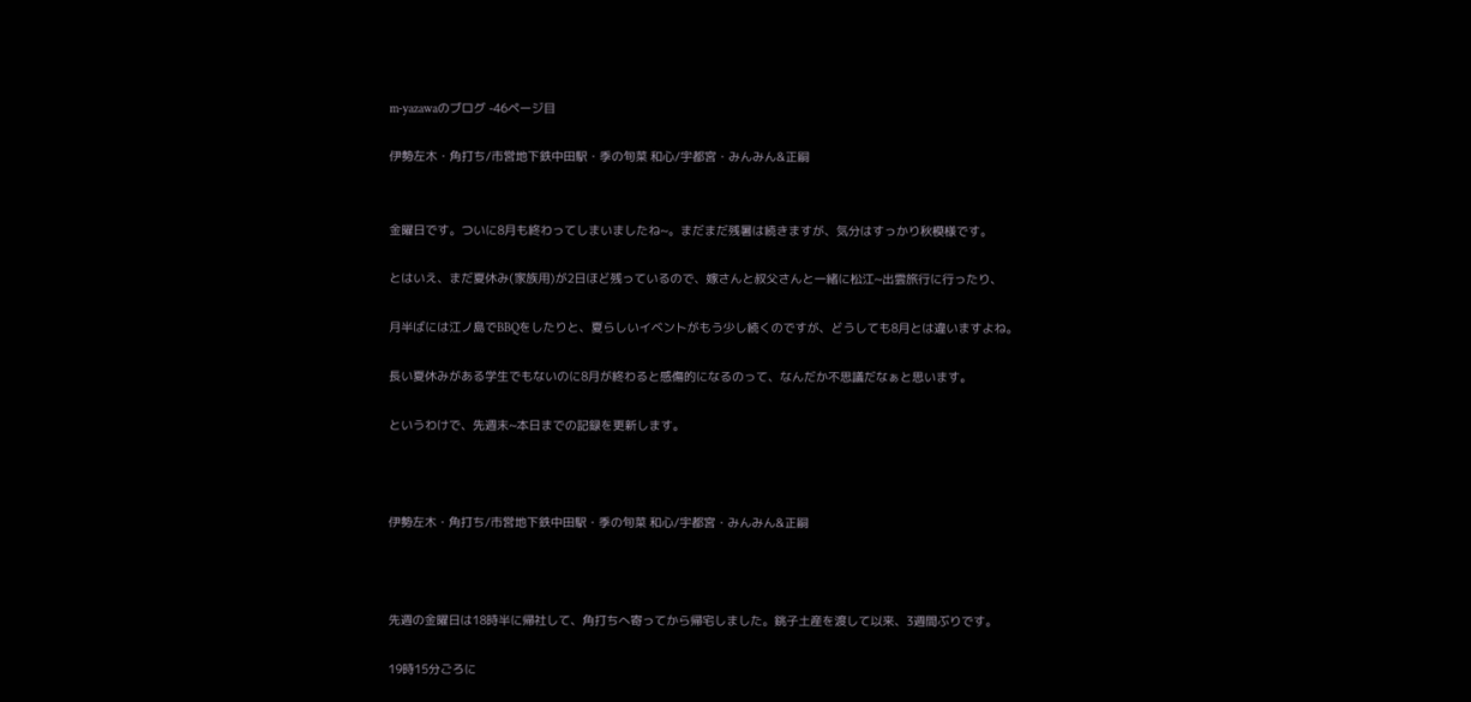m-yazawaのブログ -46ページ目

伊勢左木・角打ち/市営地下鉄中田駅・季の旬菜 和心/宇都宮・みんみん&正嗣


金曜日です。ついに8月も終わってしまいましたね~。まだまだ残暑は続きますが、気分はすっかり秋模様です。

とはいえ、まだ夏休み(家族用)が2日ほど残っているので、嫁さんと叔父さんと一緒に松江~出雲旅行に行ったり、

月半ばには江ノ島でBBQをしたりと、夏らしいイベントがもう少し続くのですが、どうしても8月とは違いますよね。

長い夏休みがある学生でもないのに8月が終わると感傷的になるのって、なんだか不思議だなぁと思います。

というわけで、先週末~本日までの記録を更新します。



伊勢左木・角打ち/市営地下鉄中田駅・季の旬菜 和心/宇都宮・みんみん&正嗣



先週の金曜日は18時半に帰社して、角打ちへ寄ってから帰宅しました。銚子土産を渡して以来、3週間ぶりです。

19時15分ごろに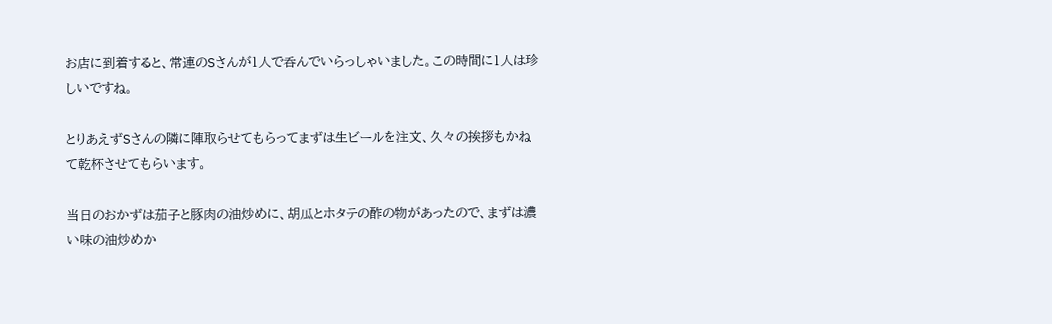お店に到着すると、常連のSさんが1人で呑んでいらっしゃいました。この時間に1人は珍しいですね。

とりあえずSさんの隣に陣取らせてもらってまずは生ビールを注文、久々の挨拶もかねて乾杯させてもらいます。

当日のおかずは茄子と豚肉の油炒めに、胡瓜とホタテの酢の物があったので、まずは濃い味の油炒めか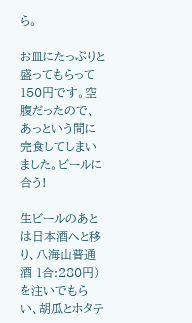ら。

お皿にたっぷりと盛ってもらって150円です。空腹だったので、あっという間に完食してしまいました。ビールに合う!

生ビールのあとは日本酒へと移り、八海山普通酒 1合:280円)を注いでもらい、胡瓜とホタテ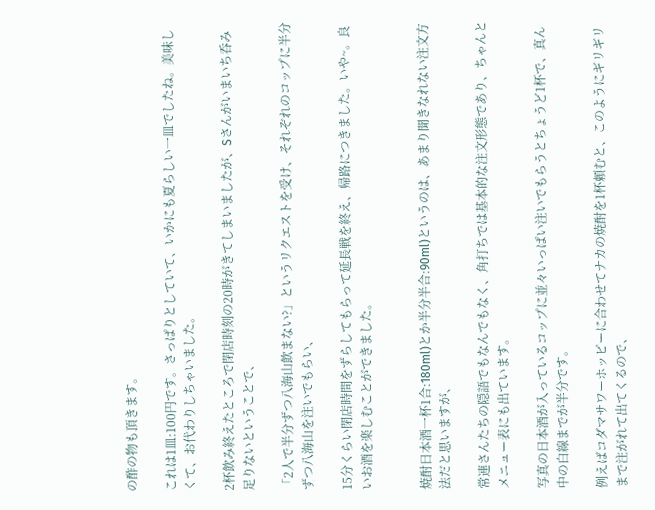の酢の物も頂きます。

これは1皿:100円です。さっぱりとしていて、いかにも夏らしい一皿でしたね。美味しくて、お代わりしちゃいました。

2杯飲み終えたところで閉店時刻の20時がきてしまいましたが、Sさんがいまいち呑み足りないということで、

「2人で半分ずつ八海山飲まない?」というリクエストを受け、それぞれのコップに半分ずつ八海山を注いでもらい、

15分くらい閉店時間をずらしてもらって延長戦を終え、帰路につきました。いや~。良いお酒を楽しむことができました。


焼酎日本酒一杯1合:180ml)とか半分半合:90ml)というのは、あまり聞きなれない注文方法だと思いますが、

常連さんたちの隠語でもなんでもなく、角打ちでは基本的な注文形態であり、ちゃんとメニュー表にも出ています。

写真の日本酒が入っているコップに並々いっぱい注いでもらうとちょうど1杯で、真ん中の白線までが半分です。

例えばコダマサワーホッピーに合わせてナカの焼酎を1杯頼むと、このようにギリギリまで注がれて出てくるので、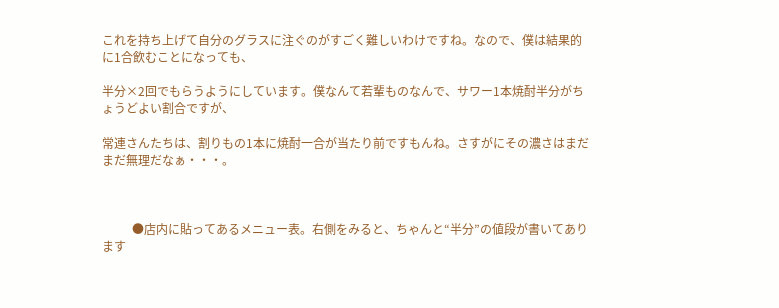これを持ち上げて自分のグラスに注ぐのがすごく難しいわけですね。なので、僕は結果的に1合飲むことになっても、

半分×2回でもらうようにしています。僕なんて若輩ものなんで、サワー1本焼酎半分がちょうどよい割合ですが、

常連さんたちは、割りもの1本に焼酎一合が当たり前ですもんね。さすがにその濃さはまだまだ無理だなぁ・・・。



          ●店内に貼ってあるメニュー表。右側をみると、ちゃんと“半分”の値段が書いてあります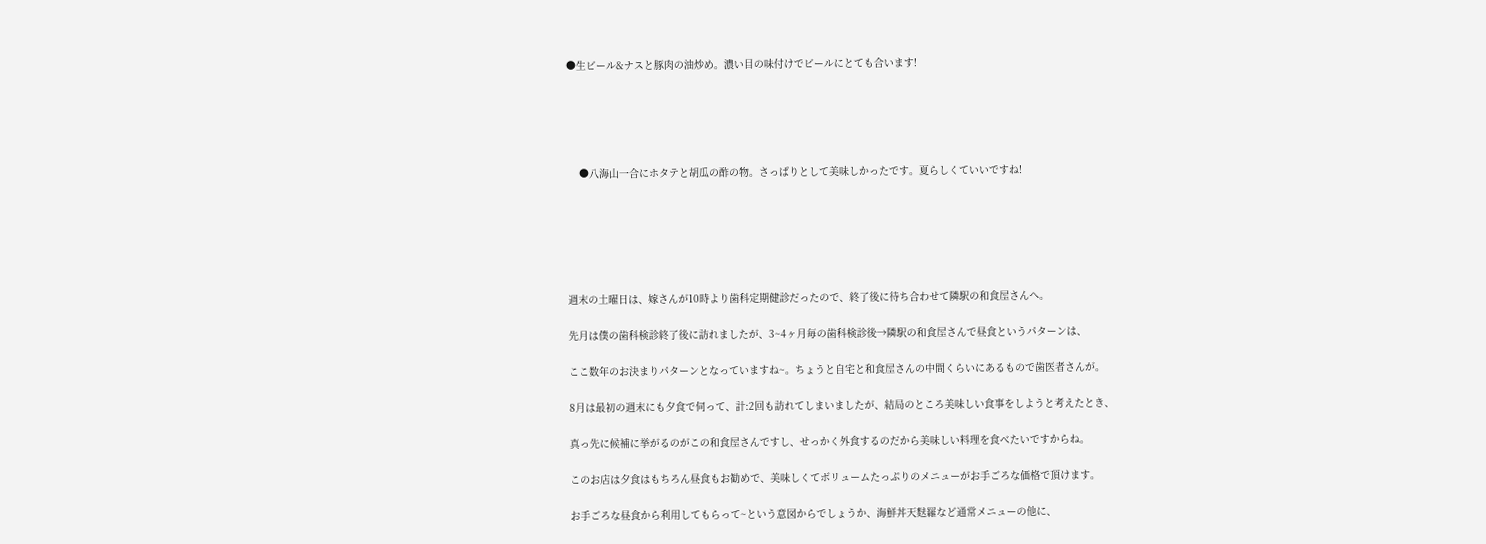●生ビール&ナスと豚肉の油炒め。濃い目の味付けでビールにとても合います!





    ●八海山一合にホタテと胡瓜の酢の物。さっぱりとして美味しかったです。夏らしくていいですね!






週末の土曜日は、嫁さんが10時より歯科定期健診だったので、終了後に待ち合わせて隣駅の和食屋さんへ。

先月は僕の歯科検診終了後に訪れましたが、3~4ヶ月毎の歯科検診後→隣駅の和食屋さんで昼食というパターンは、

ここ数年のお決まりパターンとなっていますね~。ちょうと自宅と和食屋さんの中間くらいにあるもので歯医者さんが。

8月は最初の週末にも夕食で伺って、計:2回も訪れてしまいましたが、結局のところ美味しい食事をしようと考えたとき、

真っ先に候補に挙がるのがこの和食屋さんですし、せっかく外食するのだから美味しい料理を食べたいですからね。

このお店は夕食はもちろん昼食もお勧めで、美味しくてボリュームたっぷりのメニューがお手ごろな価格で頂けます。

お手ごろな昼食から利用してもらって~という意図からでしょうか、海鮮丼天麩羅など通常メニューの他に、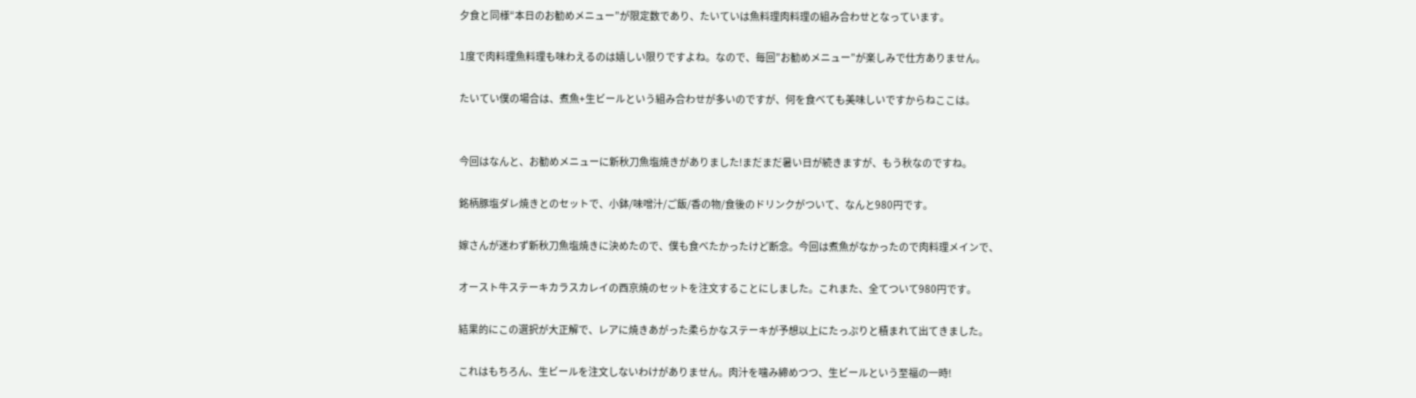夕食と同様“本日のお勧めメニュー”が限定数であり、たいていは魚料理肉料理の組み合わせとなっています。

1度で肉料理魚料理も味わえるのは嬉しい限りですよね。なので、毎回”お勧めメニュー”が楽しみで仕方ありません。

たいてい僕の場合は、煮魚+生ビールという組み合わせが多いのですが、何を食べても美味しいですからねここは。


今回はなんと、お勧めメニューに新秋刀魚塩焼きがありました!まだまだ暑い日が続きますが、もう秋なのですね。

銘柄豚塩ダレ焼きとのセットで、小鉢/味噌汁/ご飯/香の物/食後のドリンクがついて、なんと980円です。

嫁さんが迷わず新秋刀魚塩焼きに決めたので、僕も食べたかったけど断念。今回は煮魚がなかったので肉料理メインで、

オースト牛ステーキカラスカレイの西京焼のセットを注文することにしました。これまた、全てついて980円です。

結果的にこの選択が大正解で、レアに焼きあがった柔らかなステーキが予想以上にたっぷりと積まれて出てきました。

これはもちろん、生ビールを注文しないわけがありません。肉汁を噛み締めつつ、生ビールという至福の一時!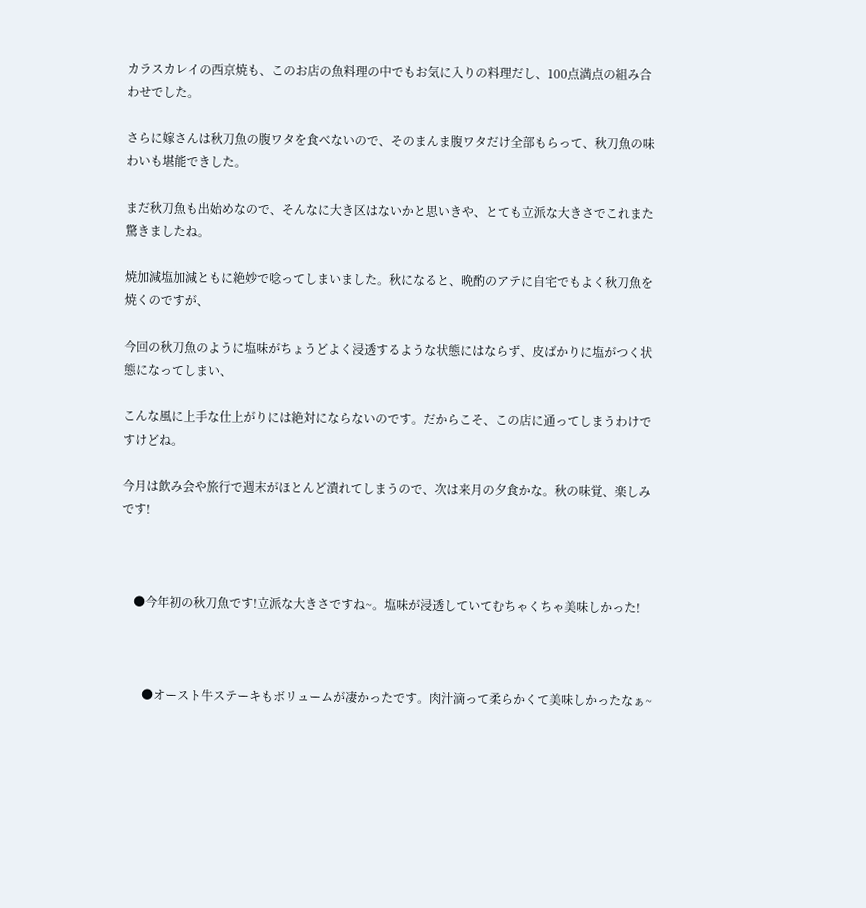カラスカレイの西京焼も、このお店の魚料理の中でもお気に入りの料理だし、100点満点の組み合わせでした。

さらに嫁さんは秋刀魚の腹ワタを食べないので、そのまんま腹ワタだけ全部もらって、秋刀魚の味わいも堪能できした。

まだ秋刀魚も出始めなので、そんなに大き区はないかと思いきや、とても立派な大きさでこれまた驚きましたね。

焼加減塩加減ともに絶妙で唸ってしまいました。秋になると、晩酌のアテに自宅でもよく秋刀魚を焼くのですが、

今回の秋刀魚のように塩味がちょうどよく浸透するような状態にはならず、皮ばかりに塩がつく状態になってしまい、

こんな風に上手な仕上がりには絶対にならないのです。だからこそ、この店に通ってしまうわけですけどね。

今月は飲み会や旅行で週末がほとんど潰れてしまうので、次は来月の夕食かな。秋の味覚、楽しみです!



    ●今年初の秋刀魚です!立派な大きさですね~。塩味が浸透していてむちゃくちゃ美味しかった!



       ●オースト牛ステーキもボリュームが凄かったです。肉汁滴って柔らかくて美味しかったなぁ~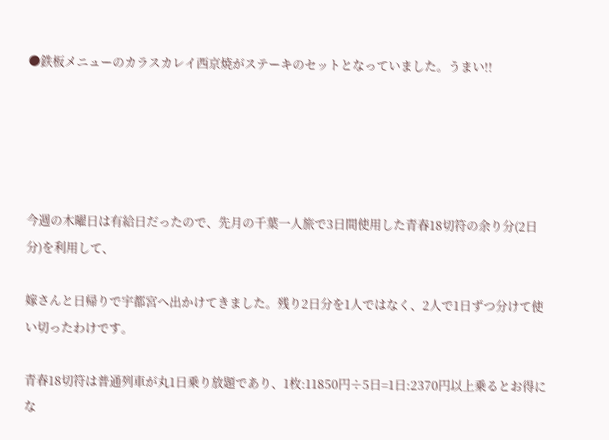●鉄板メニューのカラスカレイ西京焼がステーキのセットとなっていました。うまい!!





今週の木曜日は有給日だったので、先月の千葉一人旅で3日間使用した青春18切符の余り分(2日分)を利用して、

嫁さんと日帰りで宇都宮へ出かけてきました。残り2日分を1人ではなく、2人で1日ずつ分けて使い切ったわけです。

青春18切符は普通列車が丸1日乗り放題であり、1枚:11850円÷5日=1日:2370円以上乗るとお得にな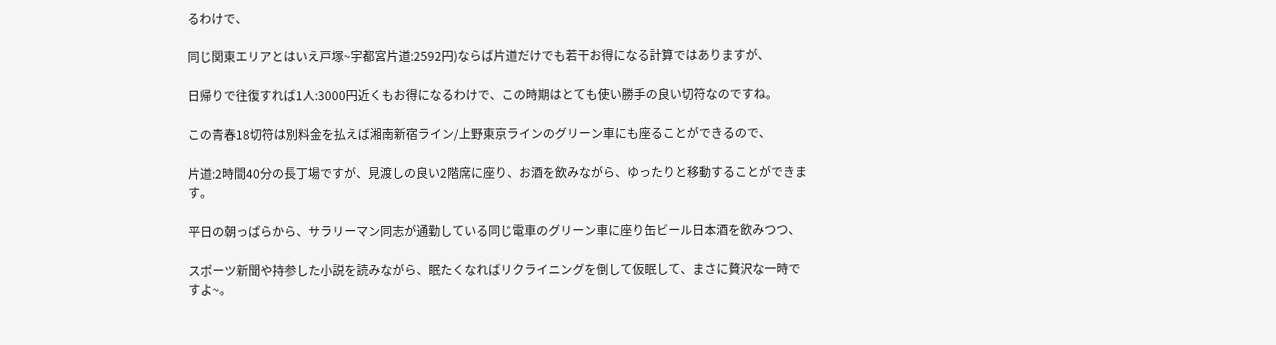るわけで、

同じ関東エリアとはいえ戸塚~宇都宮片道:2592円)ならば片道だけでも若干お得になる計算ではありますが、

日帰りで往復すれば1人:3000円近くもお得になるわけで、この時期はとても使い勝手の良い切符なのですね。

この青春18切符は別料金を払えば湘南新宿ライン/上野東京ラインのグリーン車にも座ることができるので、

片道:2時間40分の長丁場ですが、見渡しの良い2階席に座り、お酒を飲みながら、ゆったりと移動することができます。

平日の朝っぱらから、サラリーマン同志が通勤している同じ電車のグリーン車に座り缶ビール日本酒を飲みつつ、

スポーツ新聞や持参した小説を読みながら、眠たくなればリクライニングを倒して仮眠して、まさに贅沢な一時ですよ~。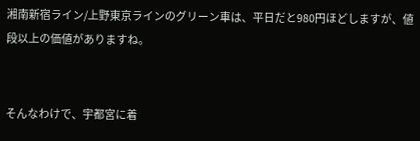湘南新宿ライン/上野東京ラインのグリーン車は、平日だと980円ほどしますが、値段以上の価値がありますね。


そんなわけで、宇都宮に着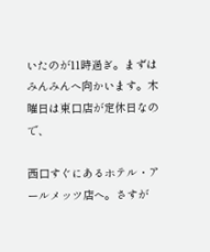いたのが11時過ぎ。まずはみんみんへ向かいます。木曜日は東口店が定休日なので、

西口すぐにあるホテル・アールメッツ店へ。さすが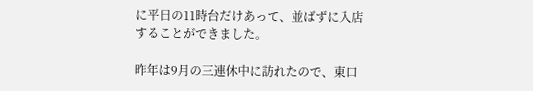に平日の11時台だけあって、並ばずに入店することができました。

昨年は9月の三連休中に訪れたので、東口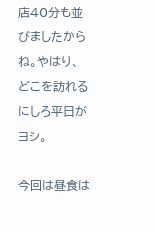店40分も並びましたからね。やはり、どこを訪れるにしろ平日がヨシ。

今回は昼食は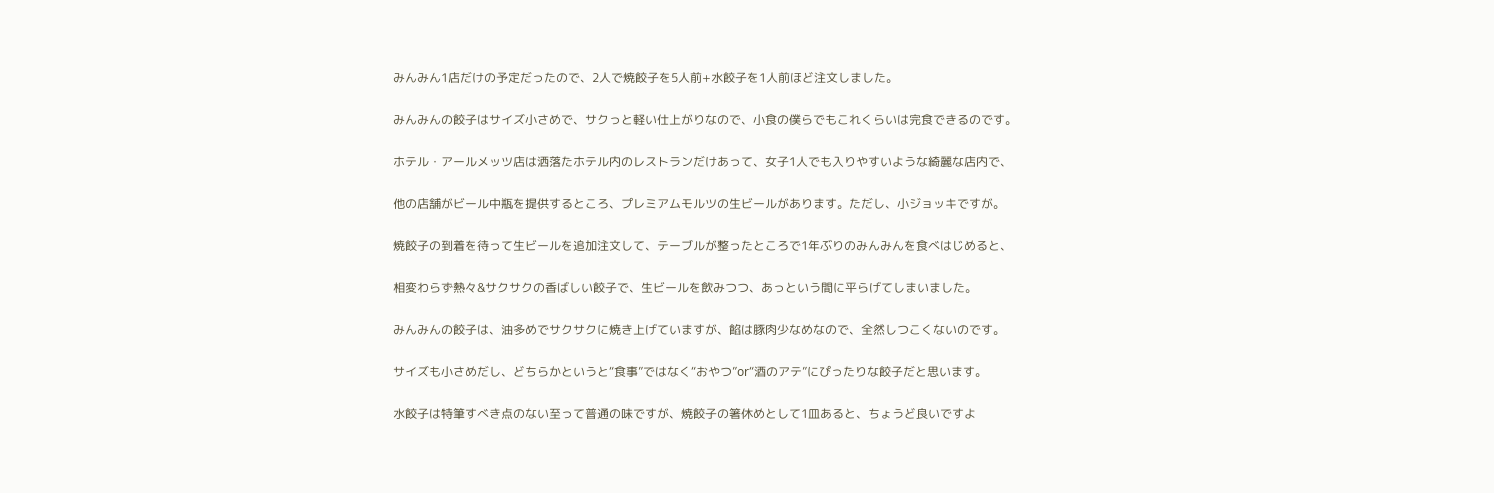みんみん1店だけの予定だったので、2人で焼餃子を5人前+水餃子を1人前ほど注文しました。

みんみんの餃子はサイズ小さめで、サクっと軽い仕上がりなので、小食の僕らでもこれくらいは完食できるのです。

ホテル・アールメッツ店は洒落たホテル内のレストランだけあって、女子1人でも入りやすいような綺麗な店内で、

他の店舗がビール中瓶を提供するところ、プレミアムモルツの生ビールがあります。ただし、小ジョッキですが。

焼餃子の到着を待って生ビールを追加注文して、テーブルが整ったところで1年ぶりのみんみんを食べはじめると、

相変わらず熱々&サクサクの香ばしい餃子で、生ビールを飲みつつ、あっという間に平らげてしまいました。

みんみんの餃子は、油多めでサクサクに焼き上げていますが、餡は豚肉少なめなので、全然しつこくないのです。

サイズも小さめだし、どちらかというと“食事”ではなく“おやつ”or“酒のアテ”にぴったりな餃子だと思います。

水餃子は特筆すべき点のない至って普通の味ですが、焼餃子の箸休めとして1皿あると、ちょうど良いですよ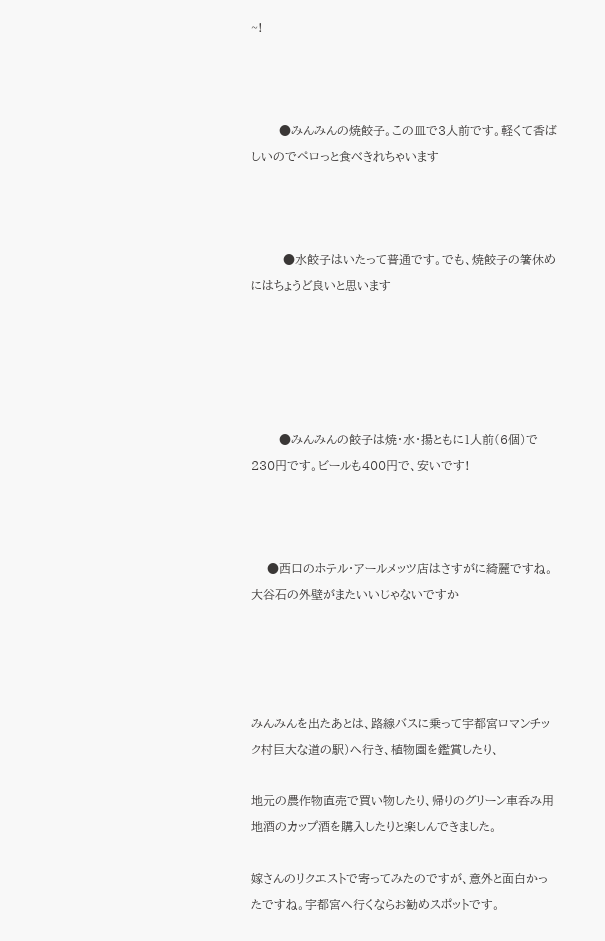~!



       ●みんみんの焼餃子。この皿で3人前です。軽くて香ばしいのでペロっと食べきれちゃいます



        ●水餃子はいたって普通です。でも、焼餃子の箸休めにはちょうど良いと思います





       ●みんみんの餃子は焼・水・揚ともに1人前(6個)で230円です。ビールも400円で、安いです!



    ●西口のホテル・アールメッツ店はさすがに綺麗ですね。大谷石の外壁がまたいいじゃないですか




みんみんを出たあとは、路線バスに乗って宇都宮ロマンチック村巨大な道の駅)へ行き、植物園を鑑賞したり、

地元の農作物直売で買い物したり、帰りのグリーン車呑み用地酒のカップ酒を購入したりと楽しんできました。

嫁さんのリクエストで寄ってみたのですが、意外と面白かったですね。宇都宮へ行くならお勧めスポットです。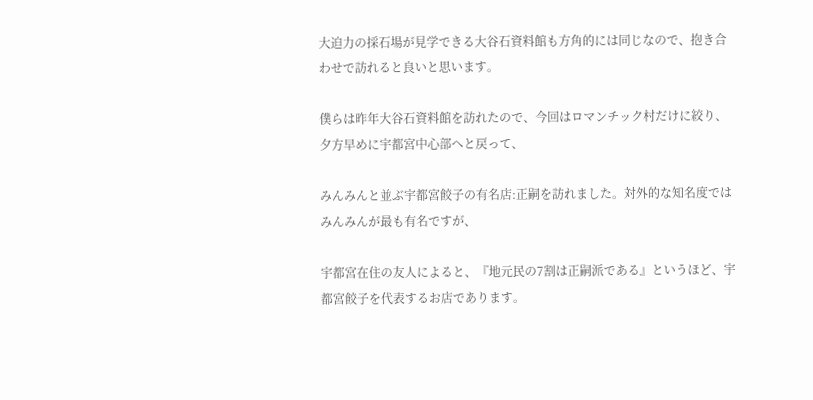大迫力の採石場が見学できる大谷石資料館も方角的には同じなので、抱き合わせで訪れると良いと思います。

僕らは昨年大谷石資料館を訪れたので、今回はロマンチック村だけに絞り、夕方早めに宇都宮中心部へと戻って、

みんみんと並ぶ宇都宮餃子の有名店:正嗣を訪れました。対外的な知名度ではみんみんが最も有名ですが、

宇都宮在住の友人によると、『地元民の7割は正嗣派である』というほど、宇都宮餃子を代表するお店であります。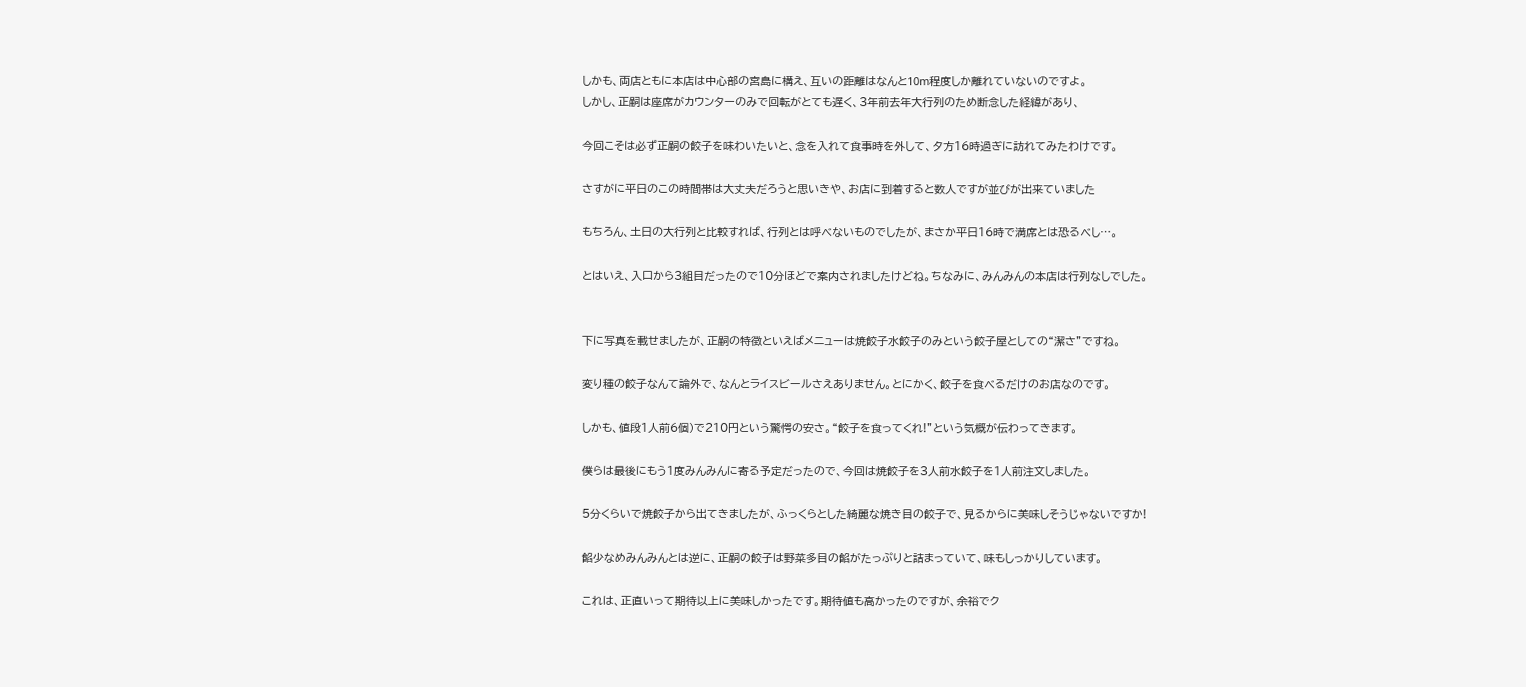しかも、両店ともに本店は中心部の宮島に構え、互いの距離はなんと10m程度しか離れていないのですよ。
しかし、正嗣は座席がカウンターのみで回転がとても遅く、3年前去年大行列のため断念した経緯があり、

今回こそは必ず正嗣の餃子を味わいたいと、念を入れて食事時を外して、夕方16時過ぎに訪れてみたわけです。

さすがに平日のこの時間帯は大丈夫だろうと思いきや、お店に到着すると数人ですが並びが出来ていました

もちろん、土日の大行列と比較すれば、行列とは呼べないものでしたが、まさか平日16時で満席とは恐るべし…。

とはいえ、入口から3組目だったので10分ほどで案内されましたけどね。ちなみに、みんみんの本店は行列なしでした。


下に写真を載せましたが、正嗣の特徴といえばメニューは焼餃子水餃子のみという餃子屋としての“潔さ”ですね。

変り種の餃子なんて論外で、なんとライスビールさえありません。とにかく、餃子を食べるだけのお店なのです。

しかも、値段1人前6個)で210円という驚愕の安さ。“餃子を食ってくれ!”という気概が伝わってきます。

僕らは最後にもう1度みんみんに寄る予定だったので、今回は焼餃子を3人前水餃子を1人前注文しました。

5分くらいで焼餃子から出てきましたが、ふっくらとした綺麗な焼き目の餃子で、見るからに美味しそうじゃないですか!

餡少なめみんみんとは逆に、正嗣の餃子は野菜多目の餡がたっぷりと詰まっていて、味もしっかりしています。

これは、正直いって期待以上に美味しかったです。期待値も高かったのですが、余裕でク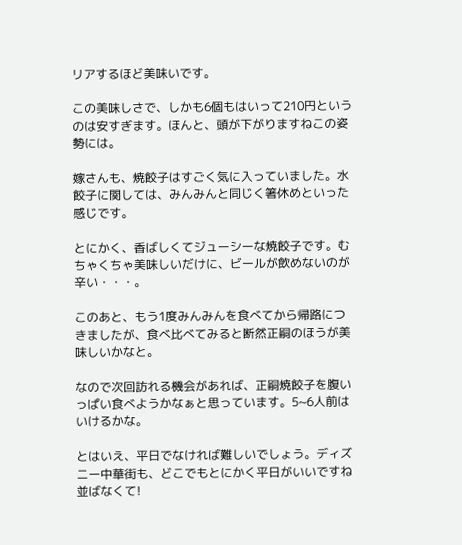リアするほど美味いです。

この美味しさで、しかも6個もはいって210円というのは安すぎます。ほんと、頭が下がりますねこの姿勢には。

嫁さんも、焼餃子はすごく気に入っていました。水餃子に関しては、みんみんと同じく箸休めといった感じです。

とにかく、香ばしくてジューシーな焼餃子です。むちゃくちゃ美味しいだけに、ビールが飲めないのが辛い・・・。

このあと、もう1度みんみんを食べてから帰路につきましたが、食べ比べてみると断然正嗣のほうが美味しいかなと。

なので次回訪れる機会があれば、正嗣焼餃子を腹いっぱい食べようかなぁと思っています。5~6人前はいけるかな。

とはいえ、平日でなければ難しいでしょう。ディズニー中華街も、どこでもとにかく平日がいいですね並ばなくて!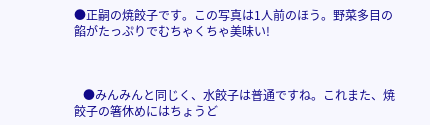●正嗣の焼餃子です。この写真は1人前のほう。野菜多目の餡がたっぷりでむちゃくちゃ美味い!



   ●みんみんと同じく、水餃子は普通ですね。これまた、焼餃子の箸休めにはちょうど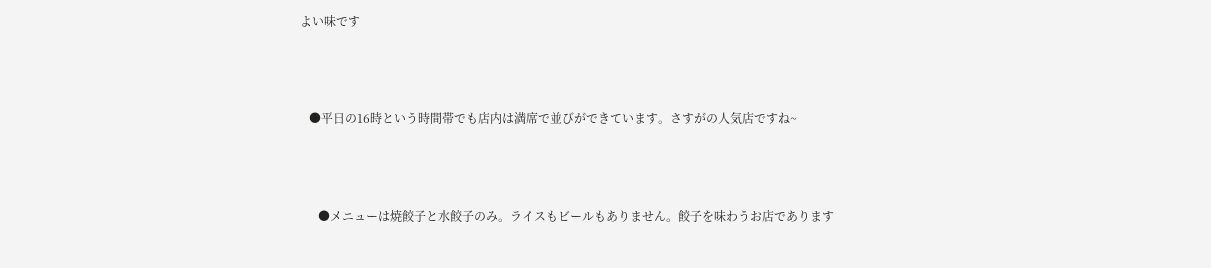よい味です



   ●平日の16時という時間帯でも店内は満席で並びができています。さすがの人気店ですね~



      ●メニューは焼餃子と水餃子のみ。ライスもビールもありません。餃子を味わうお店であります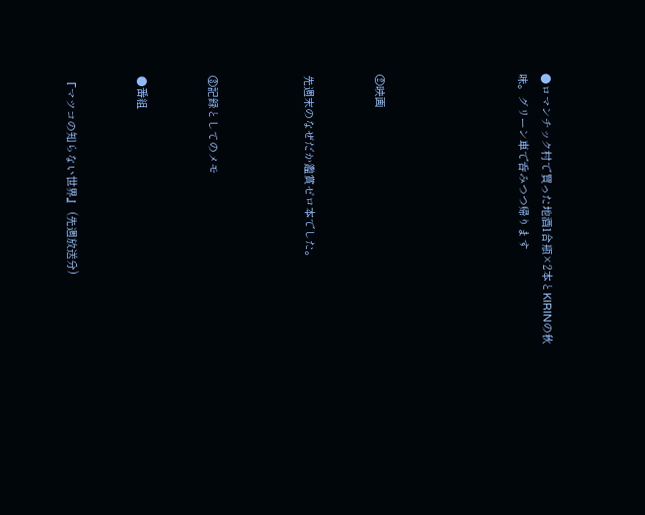●ロマンチック村で買った地酒1合瓶×2本とKIRINの秋味。グリーン車で呑みつつ帰ります





②映画


先週末のなぜだか鑑賞ゼロ本でした。



③記録としてのメモ


●番組


『マツコの知らない世界』 (先週放送分)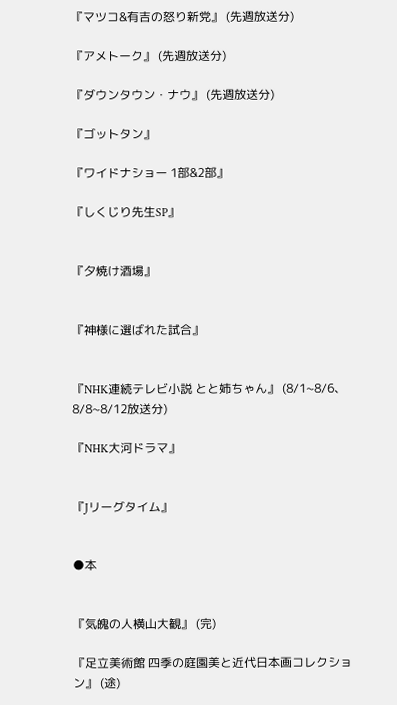『マツコ&有吉の怒り新党』 (先週放送分)

『アメトーク』 (先週放送分)

『ダウンタウン・ナウ』 (先週放送分)

『ゴットタン』

『ワイドナショー 1部&2部』

『しくじり先生SP』


『夕焼け酒場』


『神様に選ばれた試合』


『NHK連続テレビ小説 とと姉ちゃん』 (8/1~8/6、8/8~8/12放送分)

『NHK大河ドラマ』


『Jリーグタイム』


●本


『気魄の人横山大観』 (完)

『足立美術館 四季の庭園美と近代日本画コレクション』 (途)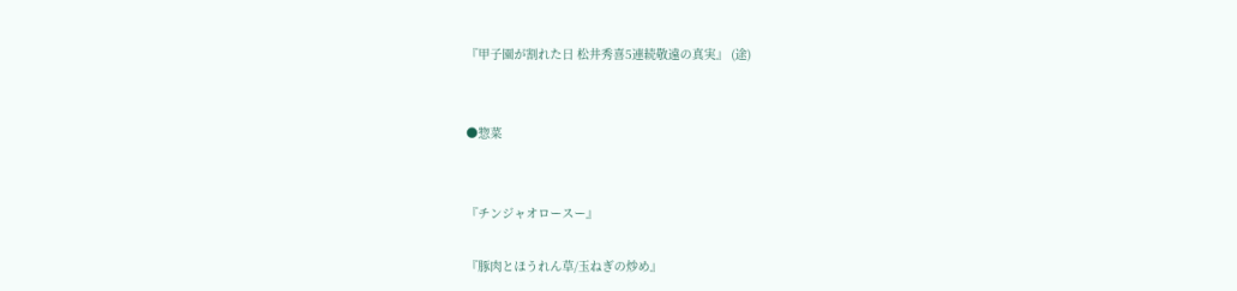『甲子園が割れた日 松井秀喜5連続敬遠の真実』 (途)


●惣菜


『チンジャオロースー』

『豚肉とほうれん草/玉ねぎの炒め』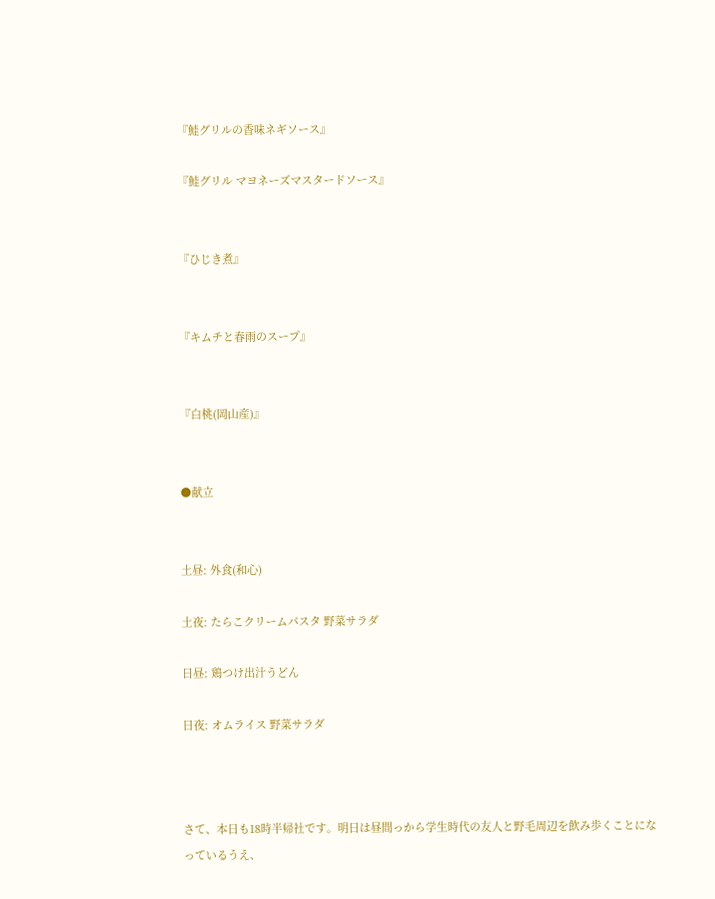『鮭グリルの香味ネギソース』

『鮭グリル マヨネーズマスタードソース』


『ひじき煮』


『キムチと春雨のスープ』


『白桃(岡山産)』


●献立


土昼: 外食(和心)

土夜: たらこクリームパスタ 野菜サラダ

日昼: 鶏つけ出汁うどん

日夜: オムライス 野菜サラダ



さて、本日も18時半帰社です。明日は昼間っから学生時代の友人と野毛周辺を飲み歩くことになっているうえ、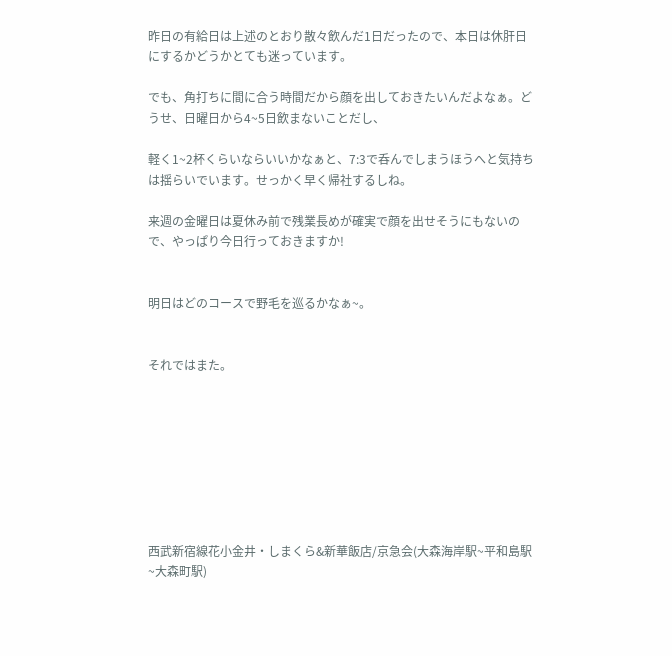昨日の有給日は上述のとおり散々飲んだ1日だったので、本日は休肝日にするかどうかとても迷っています。

でも、角打ちに間に合う時間だから顔を出しておきたいんだよなぁ。どうせ、日曜日から4~5日飲まないことだし、

軽く1~2杯くらいならいいかなぁと、7:3で呑んでしまうほうへと気持ちは揺らいでいます。せっかく早く帰社するしね。

来週の金曜日は夏休み前で残業長めが確実で顔を出せそうにもないので、やっぱり今日行っておきますか!


明日はどのコースで野毛を巡るかなぁ~。


それではまた。








西武新宿線花小金井・しまくら&新華飯店/京急会(大森海岸駅~平和島駅~大森町駅)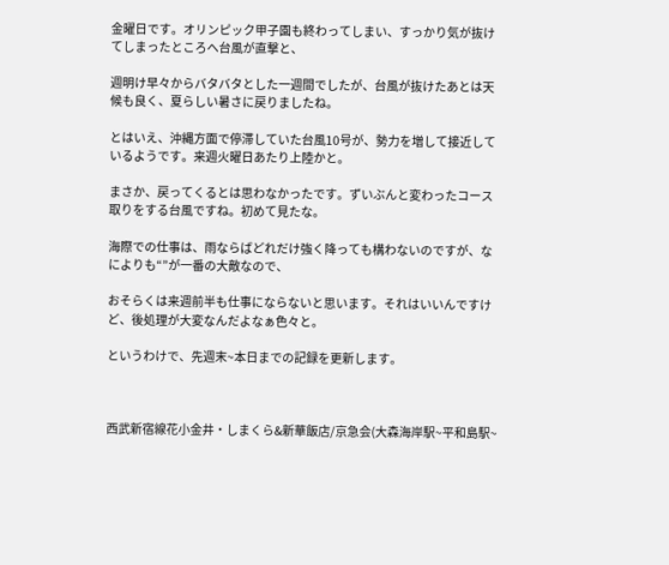金曜日です。オリンピック甲子園も終わってしまい、すっかり気が抜けてしまったところへ台風が直撃と、

週明け早々からバタバタとした一週間でしたが、台風が抜けたあとは天候も良く、夏らしい暑さに戻りましたね。

とはいえ、沖縄方面で停滞していた台風10号が、勢力を増して接近しているようです。来週火曜日あたり上陸かと。

まさか、戻ってくるとは思わなかったです。ずいぶんと変わったコース取りをする台風ですね。初めて見たな。

海際での仕事は、雨ならばどれだけ強く降っても構わないのですが、なによりも“”が一番の大敵なので、

おそらくは来週前半も仕事にならないと思います。それはいいんですけど、後処理が大変なんだよなぁ色々と。

というわけで、先週末~本日までの記録を更新します。



西武新宿線花小金井・しまくら&新華飯店/京急会(大森海岸駅~平和島駅~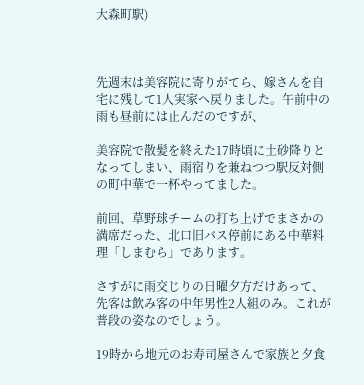大森町駅)



先週末は美容院に寄りがてら、嫁さんを自宅に残して1人実家へ戻りました。午前中の雨も昼前には止んだのですが、

美容院で散髪を終えた17時頃に土砂降りとなってしまい、雨宿りを兼ねつつ駅反対側の町中華で一杯やってました。

前回、草野球チームの打ち上げでまさかの満席だった、北口旧バス停前にある中華料理「しまむら」であります。

さすがに雨交じりの日曜夕方だけあって、先客は飲み客の中年男性2人組のみ。これが普段の姿なのでしょう。

19時から地元のお寿司屋さんで家族と夕食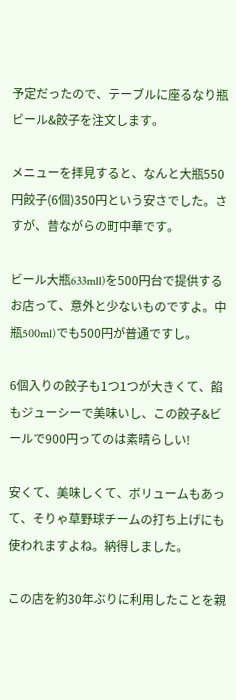予定だったので、テーブルに座るなり瓶ビール&餃子を注文します。

メニューを拝見すると、なんと大瓶550円餃子(6個)350円という安さでした。さすが、昔ながらの町中華です。

ビール大瓶633mll)を500円台で提供するお店って、意外と少ないものですよ。中瓶500ml)でも500円が普通ですし。

6個入りの餃子も1つ1つが大きくて、餡もジューシーで美味いし、この餃子&ビールで900円ってのは素晴らしい!

安くて、美味しくて、ボリュームもあって、そりゃ草野球チームの打ち上げにも使われますよね。納得しました。

この店を約30年ぶりに利用したことを親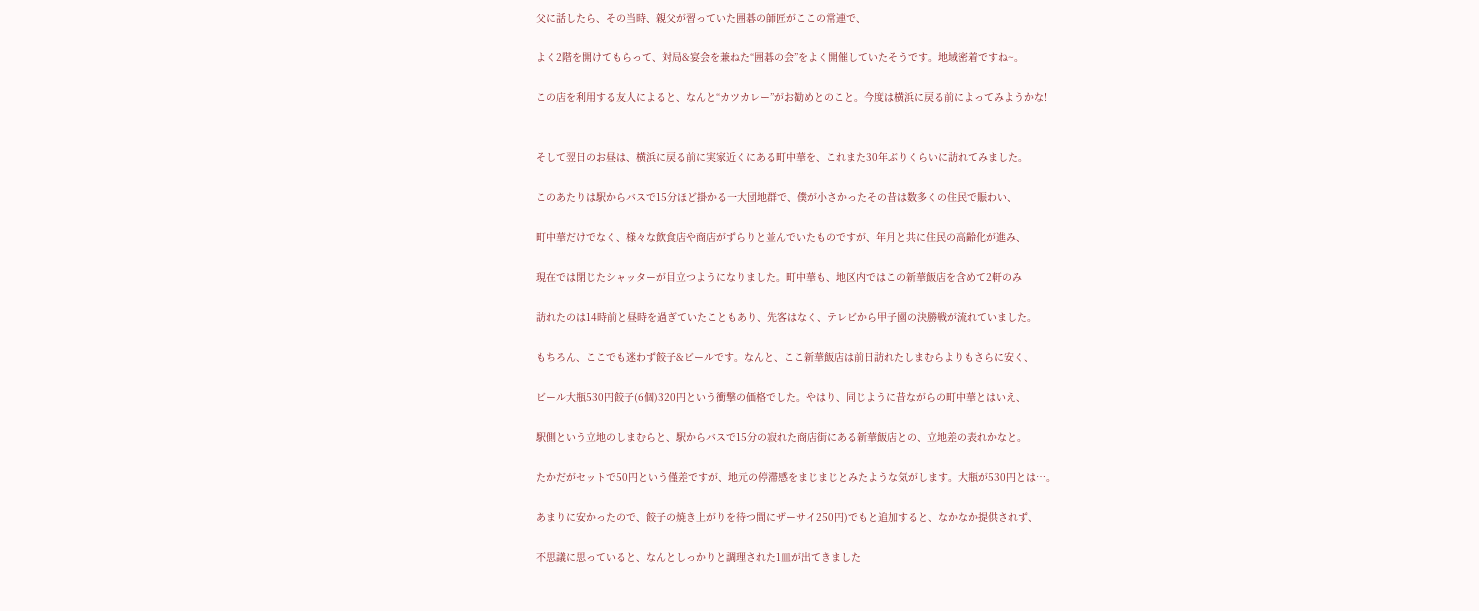父に話したら、その当時、親父が習っていた囲碁の師匠がここの常連で、

よく2階を開けてもらって、対局&宴会を兼ねた“囲碁の会”をよく開催していたそうです。地域密着ですね~。

この店を利用する友人によると、なんと“カツカレー”がお勧めとのこと。今度は横浜に戻る前によってみようかな!


そして翌日のお昼は、横浜に戻る前に実家近くにある町中華を、これまた30年ぶりくらいに訪れてみました。

このあたりは駅からバスで15分ほど掛かる一大団地群で、僕が小さかったその昔は数多くの住民で賑わい、

町中華だけでなく、様々な飲食店や商店がずらりと並んでいたものですが、年月と共に住民の高齢化が進み、

現在では閉じたシャッターが目立つようになりました。町中華も、地区内ではこの新華飯店を含めて2軒のみ

訪れたのは14時前と昼時を過ぎていたこともあり、先客はなく、テレビから甲子園の決勝戦が流れていました。

もちろん、ここでも迷わず餃子&ビールです。なんと、ここ新華飯店は前日訪れたしまむらよりもさらに安く、

ビール大瓶530円餃子(6個)320円という衝撃の価格でした。やはり、同じように昔ながらの町中華とはいえ、

駅側という立地のしまむらと、駅からバスで15分の寂れた商店街にある新華飯店との、立地差の表れかなと。

たかだがセットで50円という僅差ですが、地元の停滞感をまじまじとみたような気がします。大瓶が530円とは…。

あまりに安かったので、餃子の焼き上がりを待つ間にザーサイ250円)でもと追加すると、なかなか提供されず、

不思議に思っていると、なんとしっかりと調理された1皿が出てきました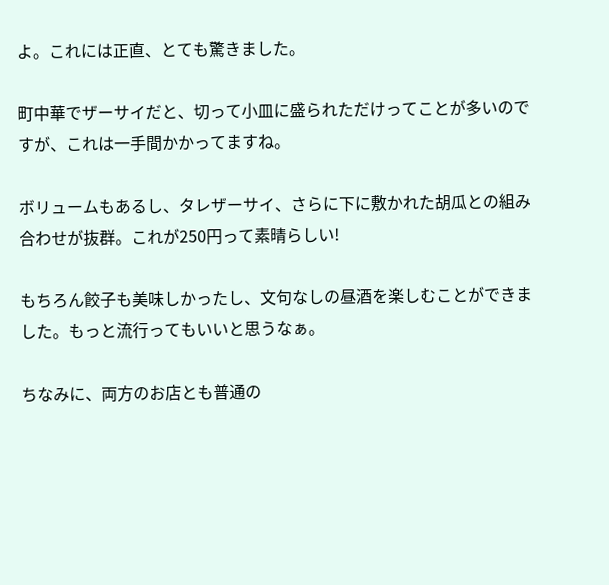よ。これには正直、とても驚きました。

町中華でザーサイだと、切って小皿に盛られただけってことが多いのですが、これは一手間かかってますね。

ボリュームもあるし、タレザーサイ、さらに下に敷かれた胡瓜との組み合わせが抜群。これが250円って素晴らしい!

もちろん餃子も美味しかったし、文句なしの昼酒を楽しむことができました。もっと流行ってもいいと思うなぁ。

ちなみに、両方のお店とも普通の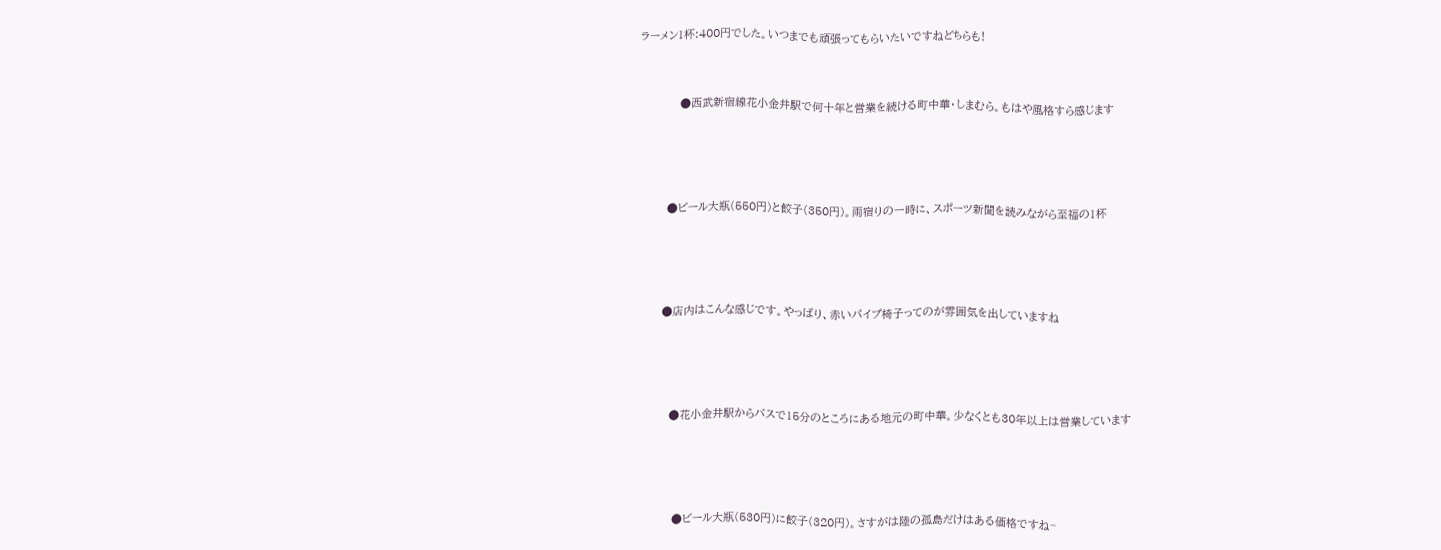ラーメン1杯:400円でした。いつまでも頑張ってもらいたいですねどちらも!



          ●西武新宿線花小金井駅で何十年と営業を続ける町中華・しまむら。もはや風格すら感じます





       ●ビール大瓶(550円)と餃子(350円)。雨宿りの一時に、スポーツ新聞を読みながら至福の1杯





      ●店内はこんな感じです。やっぱり、赤いパイプ椅子ってのが雰囲気を出していますね





        ●花小金井駅からバスで15分のところにある地元の町中華。少なくとも30年以上は営業しています





         ●ビール大瓶(530円)に餃子(320円)。さすがは陸の孤島だけはある価格ですね~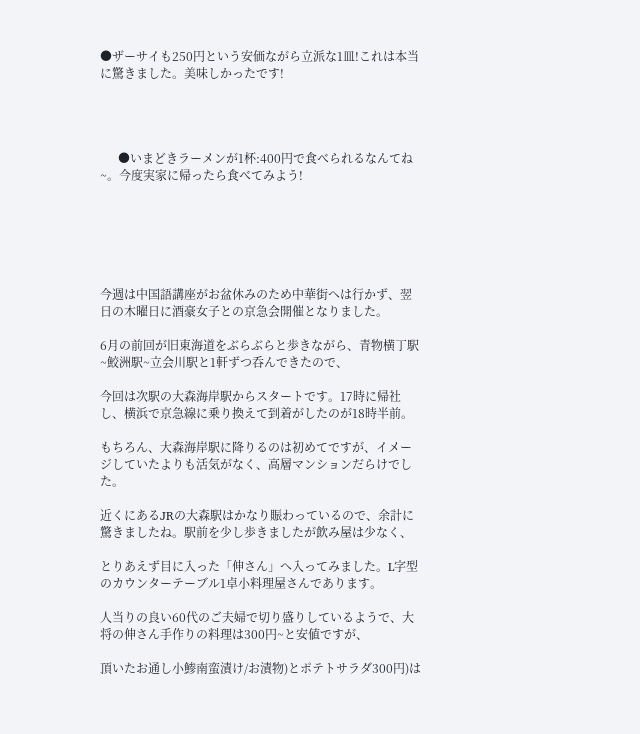●ザーサイも250円という安価ながら立派な1皿!これは本当に驚きました。美味しかったです!




      ●いまどきラーメンが1杯:400円で食べられるなんてね~。今度実家に帰ったら食べてみよう!






今週は中国語講座がお盆休みのため中華街へは行かず、翌日の木曜日に酒豪女子との京急会開催となりました。

6月の前回が旧東海道をぶらぶらと歩きながら、青物横丁駅~鮫洲駅~立会川駅と1軒ずつ呑んできたので、

今回は次駅の大森海岸駅からスタートです。17時に帰社し、横浜で京急線に乗り換えて到着がしたのが18時半前。

もちろん、大森海岸駅に降りるのは初めてですが、イメージしていたよりも活気がなく、高層マンションだらけでした。

近くにあるJRの大森駅はかなり賑わっているので、余計に驚きましたね。駅前を少し歩きましたが飲み屋は少なく、

とりあえず目に入った「伸さん」へ入ってみました。L字型のカウンターテーブル1卓小料理屋さんであります。

人当りの良い60代のご夫婦で切り盛りしているようで、大将の伸さん手作りの料理は300円~と安値ですが、

頂いたお通し小鯵南蛮漬け/お漬物)とポテトサラダ300円)は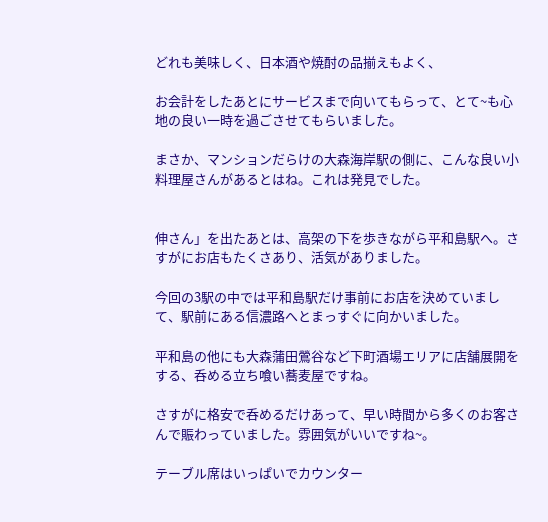どれも美味しく、日本酒や焼酎の品揃えもよく、

お会計をしたあとにサービスまで向いてもらって、とて~も心地の良い一時を過ごさせてもらいました。

まさか、マンションだらけの大森海岸駅の側に、こんな良い小料理屋さんがあるとはね。これは発見でした。


伸さん」を出たあとは、高架の下を歩きながら平和島駅へ。さすがにお店もたくさあり、活気がありました。

今回の3駅の中では平和島駅だけ事前にお店を決めていまして、駅前にある信濃路へとまっすぐに向かいました。

平和島の他にも大森蒲田鶯谷など下町酒場エリアに店舗展開をする、呑める立ち喰い蕎麦屋ですね。

さすがに格安で呑めるだけあって、早い時間から多くのお客さんで賑わっていました。雰囲気がいいですね~。

テーブル席はいっぱいでカウンター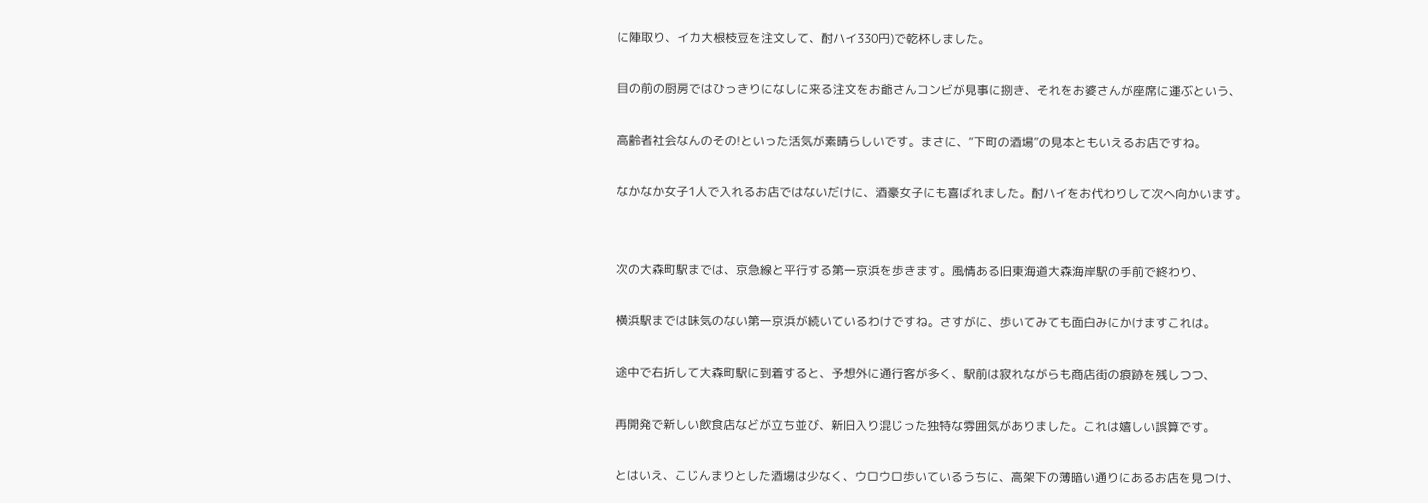に陣取り、イカ大根枝豆を注文して、酎ハイ330円)で乾杯しました。

目の前の厨房ではひっきりになしに来る注文をお爺さんコンビが見事に捌き、それをお婆さんが座席に運ぶという、

高齢者社会なんのその!といった活気が素晴らしいです。まさに、“下町の酒場”の見本ともいえるお店ですね。

なかなか女子1人で入れるお店ではないだけに、酒豪女子にも喜ばれました。酎ハイをお代わりして次へ向かいます。


次の大森町駅までは、京急線と平行する第一京浜を歩きます。風情ある旧東海道大森海岸駅の手前で終わり、

横浜駅までは味気のない第一京浜が続いているわけですね。さすがに、歩いてみても面白みにかけますこれは。

途中で右折して大森町駅に到着すると、予想外に通行客が多く、駅前は寂れながらも商店街の痕跡を残しつつ、

再開発で新しい飲食店などが立ち並び、新旧入り混じった独特な雰囲気がありました。これは嬉しい誤算です。

とはいえ、こじんまりとした酒場は少なく、ウロウロ歩いているうちに、高架下の薄暗い通りにあるお店を見つけ、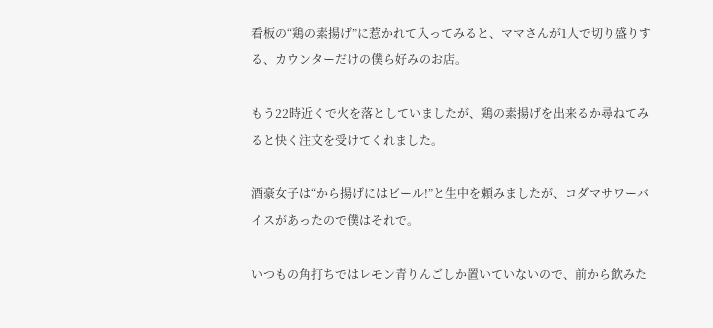看板の“鶏の素揚げ”に惹かれて入ってみると、ママさんが1人で切り盛りする、カウンターだけの僕ら好みのお店。

もう22時近くで火を落としていましたが、鶏の素揚げを出来るか尋ねてみると快く注文を受けてくれました。

酒豪女子は“から揚げにはビール!”と生中を頼みましたが、コダマサワーバイスがあったので僕はそれで。

いつもの角打ちではレモン青りんごしか置いていないので、前から飲みた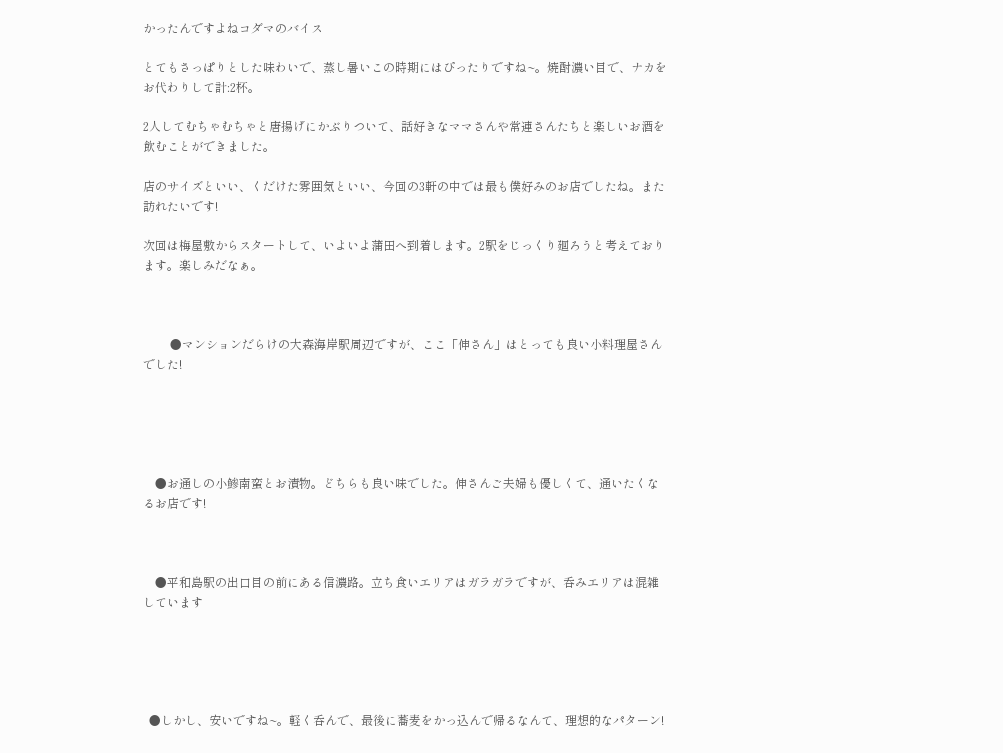かったんですよねコダマのバイス

とてもさっぱりとした味わいで、蒸し暑いこの時期にはぴったりですね~。焼酎濃い目で、ナカをお代わりして計:2杯。

2人してむちゃむちゃと唐揚げにかぶりついて、話好きなママさんや常連さんたちと楽しいお酒を飲むことができました。

店のサイズといい、くだけた雰囲気といい、今回の3軒の中では最も僕好みのお店でしたね。また訪れたいです!

次回は梅屋敷からスタートして、いよいよ蒲田へ到着します。2駅をじっくり廻ろうと考えております。楽しみだなぁ。



         ●マンションだらけの大森海岸駅周辺ですが、ここ「伸さん」はとっても良い小料理屋さんでした!





    ●お通しの小鯵南蛮とお漬物。どちらも良い味でした。伸さんご夫婦も優しくて、通いたくなるお店です!



    ●平和島駅の出口目の前にある信濃路。立ち食いエリアはガラガラですが、呑みエリアは混雑しています





  ●しかし、安いですね~。軽く呑んで、最後に蕎麦をかっ込んで帰るなんて、理想的なパターン!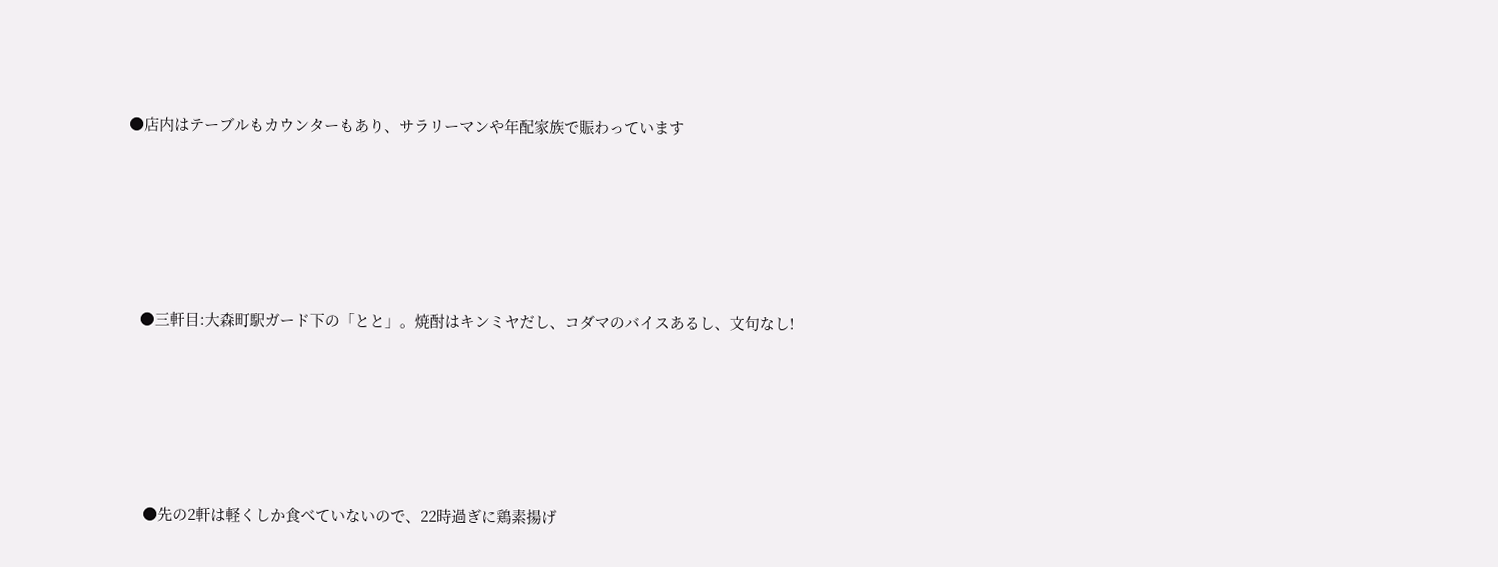●店内はテーブルもカウンターもあり、サラリーマンや年配家族で賑わっています





   ●三軒目:大森町駅ガード下の「とと」。焼酎はキンミヤだし、コダマのバイスあるし、文句なし!





    ●先の2軒は軽くしか食べていないので、22時過ぎに鶏素揚げ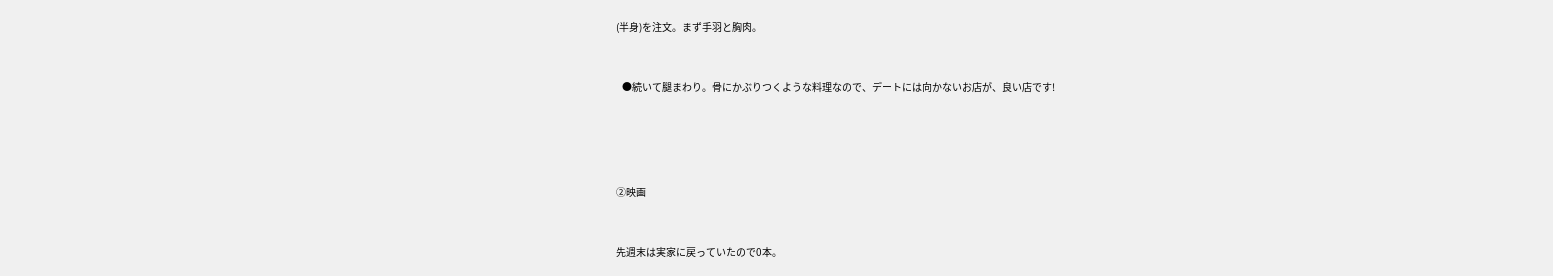(半身)を注文。まず手羽と胸肉。



   ●続いて腿まわり。骨にかぶりつくような料理なので、デートには向かないお店が、良い店です!






②映画



先週末は実家に戻っていたので0本。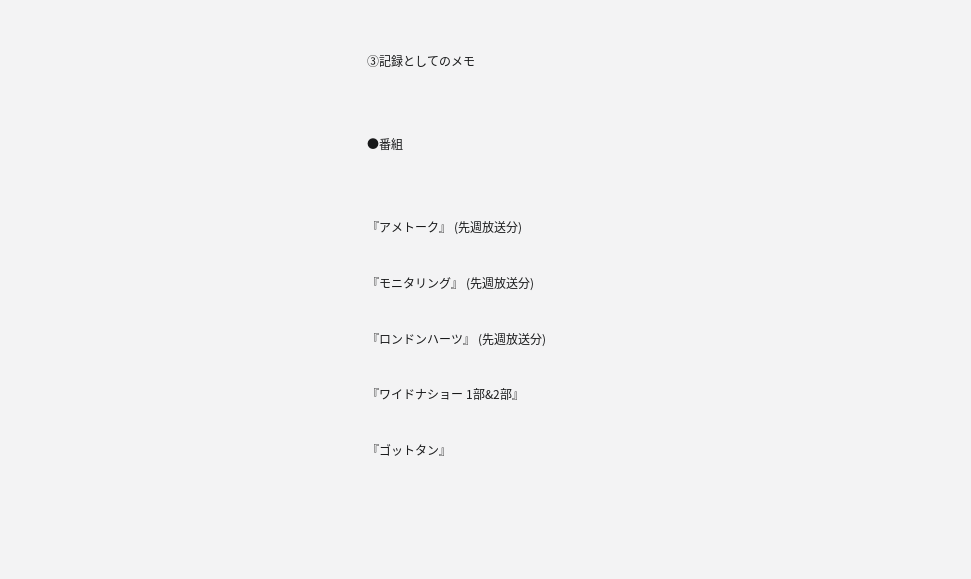③記録としてのメモ


●番組


『アメトーク』 (先週放送分)

『モニタリング』 (先週放送分)

『ロンドンハーツ』 (先週放送分)

『ワイドナショー 1部&2部』

『ゴットタン』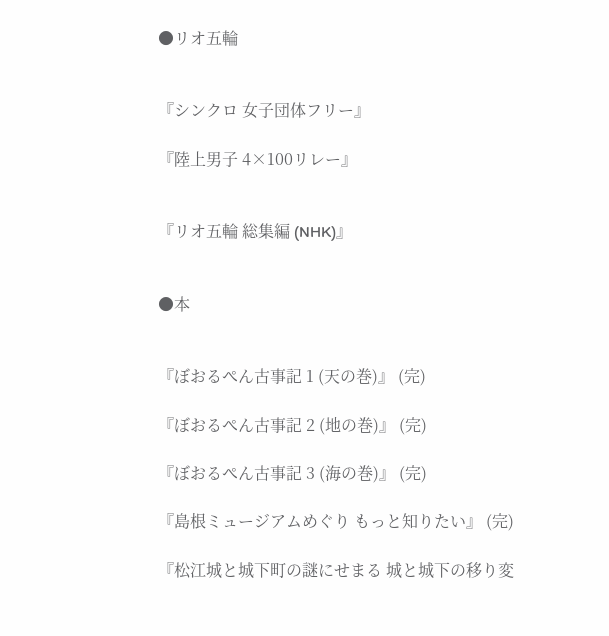●リオ五輪


『シンクロ 女子団体フリー』

『陸上男子 4×100リレー』


『リオ五輪 総集編 (NHK)』


●本


『ぼおるぺん古事記 1 (天の巻)』 (完)

『ぼおるぺん古事記 2 (地の巻)』 (完)

『ぼおるぺん古事記 3 (海の巻)』 (完)

『島根ミュージアムめぐり もっと知りたい』 (完)

『松江城と城下町の謎にせまる 城と城下の移り変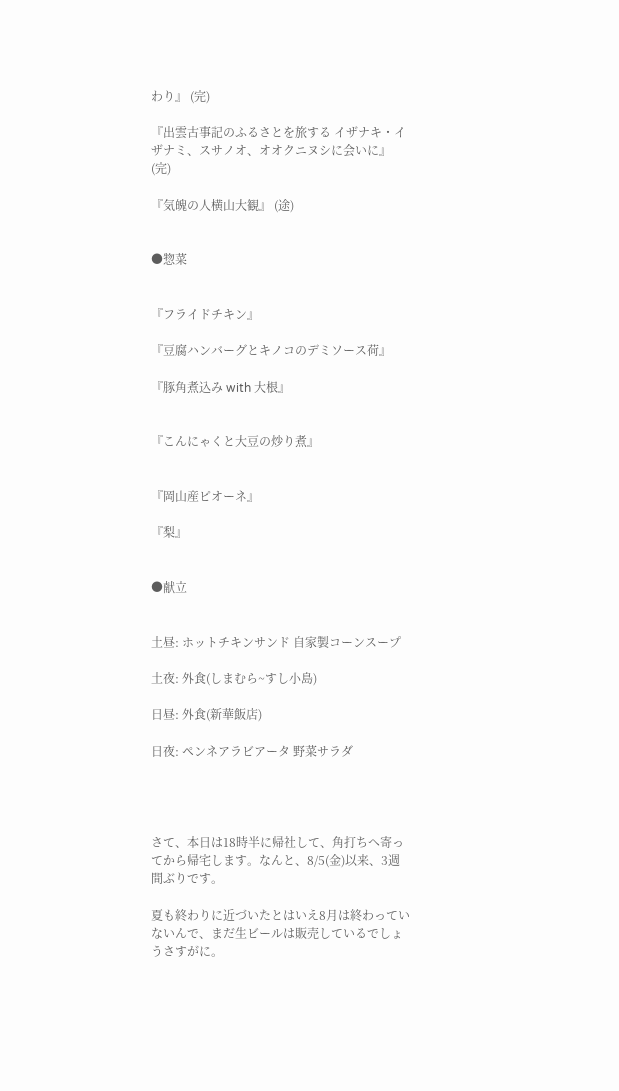わり』 (完)

『出雲古事記のふるさとを旅する イザナキ・イザナミ、スサノオ、オオクニヌシに会いに』 (完)

『気魄の人横山大観』 (途)


●惣菜


『フライドチキン』

『豆腐ハンバーグとキノコのデミソース荷』

『豚角煮込み with 大根』


『こんにゃくと大豆の炒り煮』


『岡山産ピオーネ』

『梨』


●献立


土昼: ホットチキンサンド 自家製コーンスープ

土夜: 外食(しまむら~すし小島)

日昼: 外食(新華飯店)

日夜: ペンネアラビアータ 野菜サラダ




さて、本日は18時半に帰社して、角打ちへ寄ってから帰宅します。なんと、8/5(金)以来、3週間ぶりです。

夏も終わりに近づいたとはいえ8月は終わっていないんで、まだ生ビールは販売しているでしょうさすがに。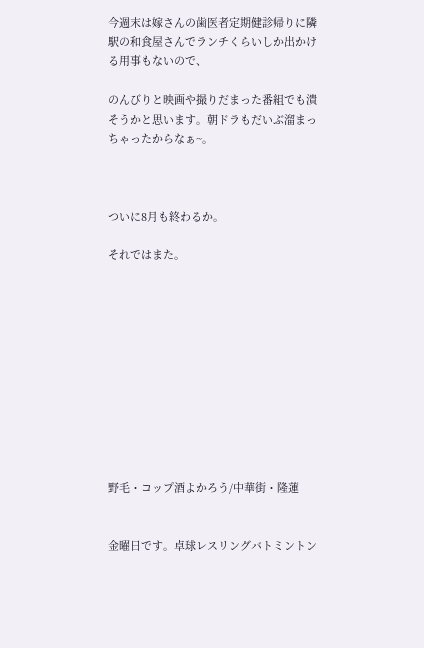今週末は嫁さんの歯医者定期健診帰りに隣駅の和食屋さんでランチくらいしか出かける用事もないので、

のんびりと映画や撮りだまった番組でも潰そうかと思います。朝ドラもだいぶ溜まっちゃったからなぁ~。



ついに8月も終わるか。

それではまた。











野毛・コップ酒よかろう/中華街・隆蓮


金曜日です。卓球レスリングバトミントン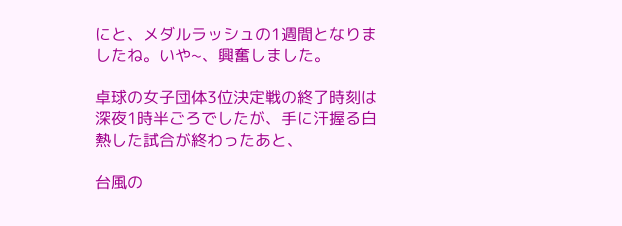にと、メダルラッシュの1週間となりましたね。いや~、興奮しました。

卓球の女子団体3位決定戦の終了時刻は深夜1時半ごろでしたが、手に汗握る白熱した試合が終わったあと、

台風の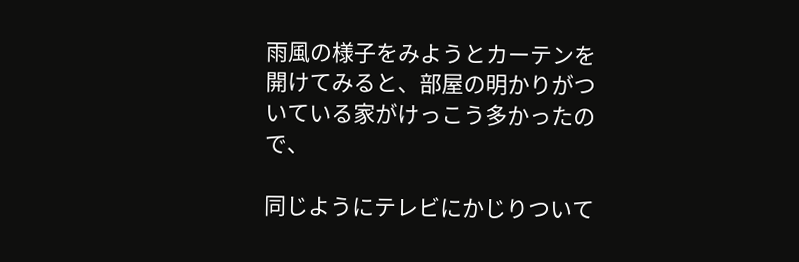雨風の様子をみようとカーテンを開けてみると、部屋の明かりがついている家がけっこう多かったので、

同じようにテレビにかじりついて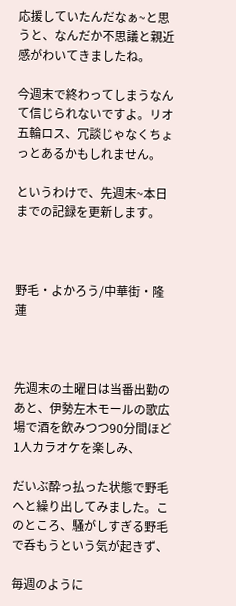応援していたんだなぁ~と思うと、なんだか不思議と親近感がわいてきましたね。

今週末で終わってしまうなんて信じられないですよ。リオ五輪ロス、冗談じゃなくちょっとあるかもしれません。

というわけで、先週末~本日までの記録を更新します。



野毛・よかろう/中華街・隆蓮



先週末の土曜日は当番出勤のあと、伊勢左木モールの歌広場で酒を飲みつつ90分間ほど1人カラオケを楽しみ、

だいぶ酔っ払った状態で野毛へと繰り出してみました。このところ、騒がしすぎる野毛で呑もうという気が起きず、

毎週のように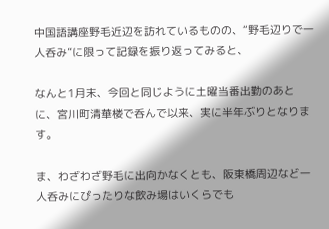中国語講座野毛近辺を訪れているものの、“野毛辺りで一人呑み”に限って記録を振り返ってみると、

なんと1月末、今回と同じように土曜当番出勤のあとに、宮川町清華楼で呑んで以来、実に半年ぶりとなります。

ま、わざわざ野毛に出向かなくとも、阪東橋周辺など一人呑みにぴったりな飲み場はいくらでも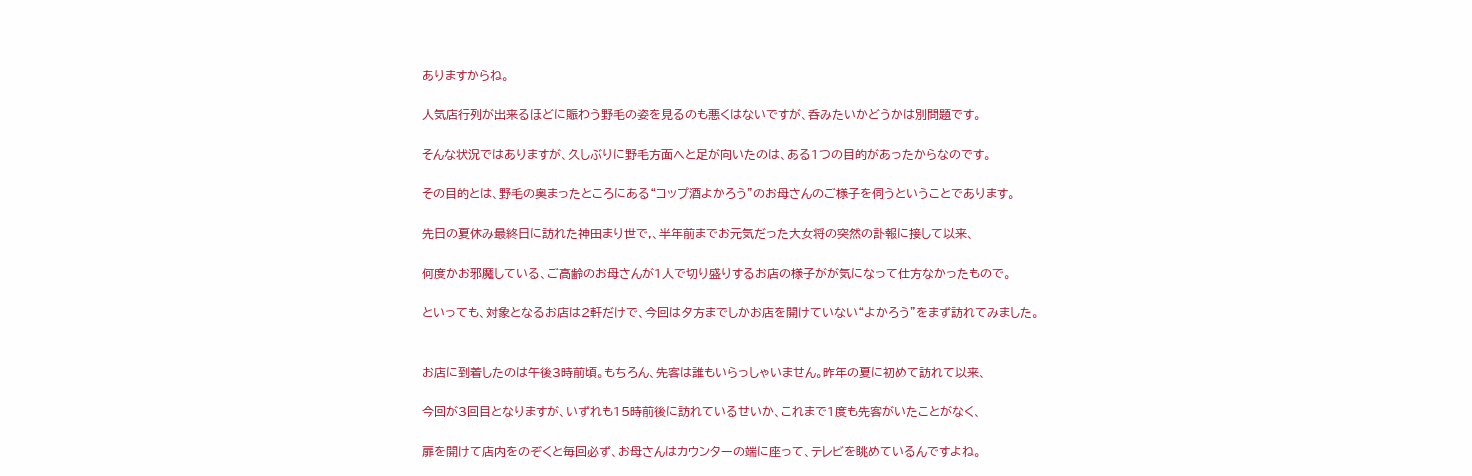ありますからね。

人気店行列が出来るほどに賑わう野毛の姿を見るのも悪くはないですが、呑みたいかどうかは別問題です。

そんな状況ではありますが、久しぶりに野毛方面へと足が向いたのは、ある1つの目的があったからなのです。

その目的とは、野毛の奥まったところにある“コップ酒よかろう”のお母さんのご様子を伺うということであります。

先日の夏休み最終日に訪れた神田まり世で,、半年前までお元気だった大女将の突然の訃報に接して以来、

何度かお邪魔している、ご高齢のお母さんが1人で切り盛りするお店の様子がが気になって仕方なかったもので。

といっても、対象となるお店は2軒だけで、今回は夕方までしかお店を開けていない“よかろう”をまず訪れてみました。


お店に到着したのは午後3時前頃。もちろん、先客は誰もいらっしゃいません。昨年の夏に初めて訪れて以来、

今回が3回目となりますが、いずれも15時前後に訪れているせいか、これまで1度も先客がいたことがなく、

扉を開けて店内をのぞくと毎回必ず、お母さんはカウンターの端に座って、テレビを眺めているんですよね。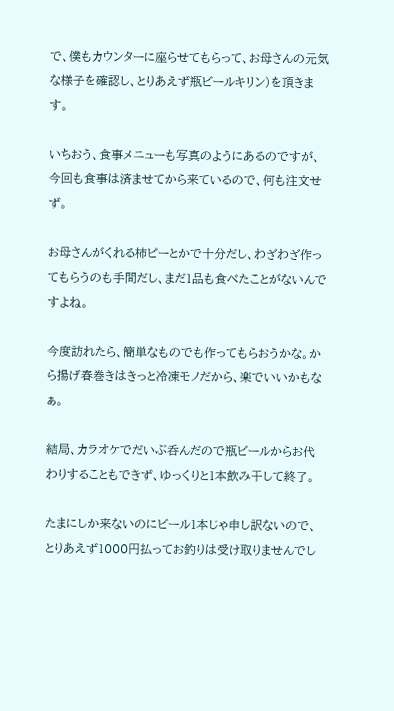で、僕もカウンターに座らせてもらって、お母さんの元気な様子を確認し、とりあえず瓶ビールキリン)を頂きます。

いちおう、食事メニューも写真のようにあるのですが、今回も食事は済ませてから来ているので、何も注文せず。

お母さんがくれる柿ピーとかで十分だし、わざわざ作ってもらうのも手間だし、まだ1品も食べたことがないんですよね。

今度訪れたら、簡単なものでも作ってもらおうかな。から揚げ春巻きはきっと冷凍モノだから、楽でいいかもなぁ。

結局、カラオケでだいぶ呑んだので瓶ビールからお代わりすることもできず、ゆっくりと1本飲み干して終了。

たまにしか来ないのにビール1本じゃ申し訳ないので、とりあえず1000円払ってお釣りは受け取りませんでし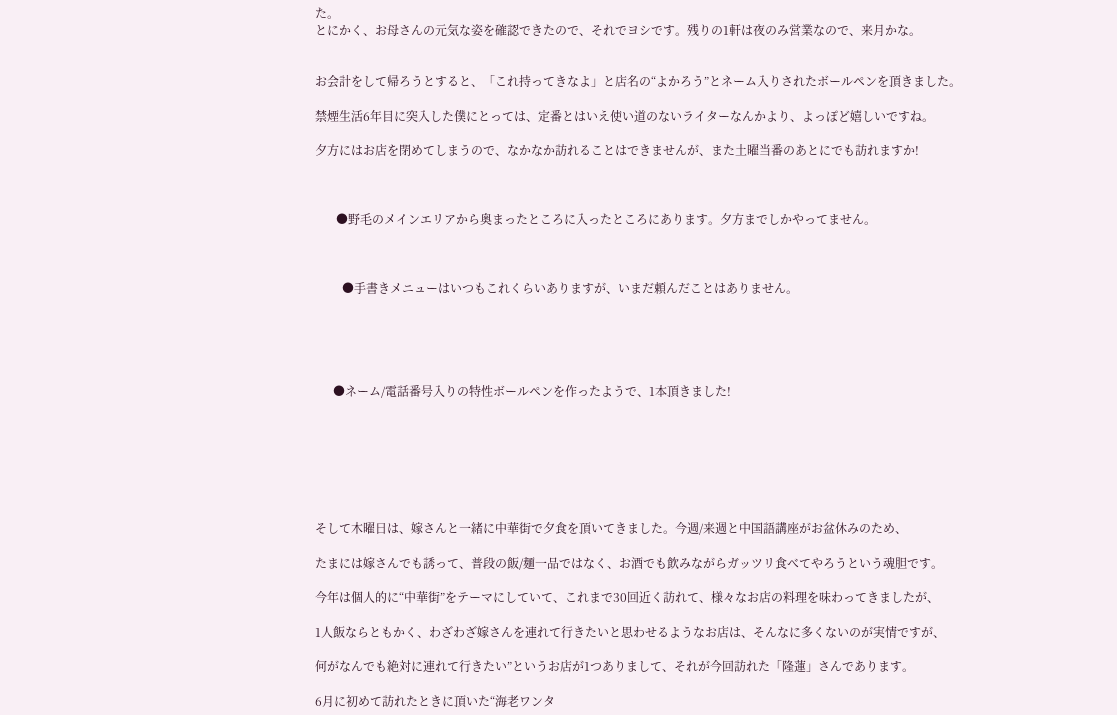た。
とにかく、お母さんの元気な姿を確認できたので、それでヨシです。残りの1軒は夜のみ営業なので、来月かな。


お会計をして帰ろうとすると、「これ持ってきなよ」と店名の“よかろう”とネーム入りされたボールペンを頂きました。

禁煙生活6年目に突入した僕にとっては、定番とはいえ使い道のないライターなんかより、よっぽど嬉しいですね。

夕方にはお店を閉めてしまうので、なかなか訪れることはできませんが、また土曜当番のあとにでも訪れますか!



       ●野毛のメインエリアから奥まったところに入ったところにあります。夕方までしかやってません。



         ●手書きメニューはいつもこれくらいありますが、いまだ頼んだことはありません。





      ●ネーム/電話番号入りの特性ボールペンを作ったようで、1本頂きました!







そして木曜日は、嫁さんと一緒に中華街で夕食を頂いてきました。今週/来週と中国語講座がお盆休みのため、

たまには嫁さんでも誘って、普段の飯/麺一品ではなく、お酒でも飲みながらガッツリ食べてやろうという魂胆です。

今年は個人的に“中華街”をテーマにしていて、これまで30回近く訪れて、様々なお店の料理を味わってきましたが、

1人飯ならともかく、わざわざ嫁さんを連れて行きたいと思わせるようなお店は、そんなに多くないのが実情ですが、

何がなんでも絶対に連れて行きたい”というお店が1つありまして、それが今回訪れた「隆蓮」さんであります。

6月に初めて訪れたときに頂いた“海老ワンタ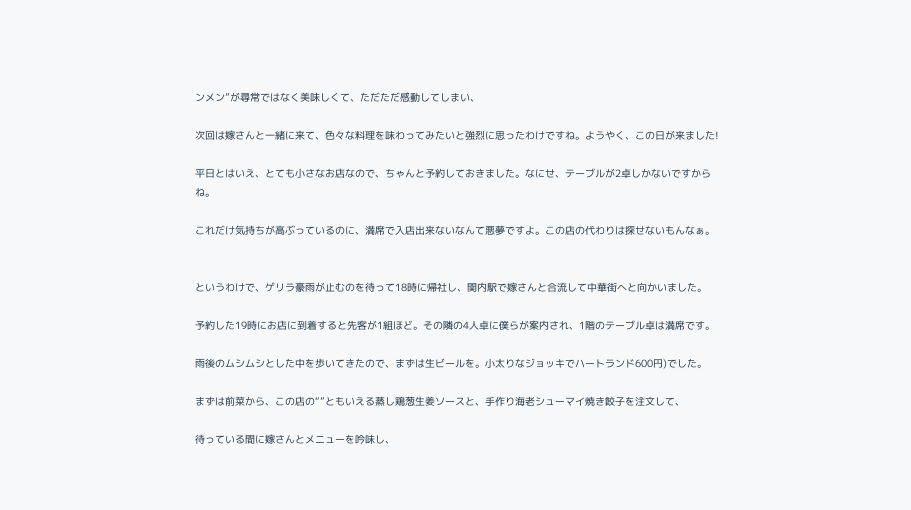ンメン”が尋常ではなく美味しくて、ただただ感動してしまい、

次回は嫁さんと一緒に来て、色々な料理を味わってみたいと強烈に思ったわけですね。ようやく、この日が来ました!

平日とはいえ、とても小さなお店なので、ちゃんと予約しておきました。なにせ、テーブルが2卓しかないですからね。

これだけ気持ちが高ぶっているのに、満席で入店出来ないなんて悪夢ですよ。この店の代わりは探せないもんなぁ。


というわけで、ゲリラ豪雨が止むのを待って18時に帰社し、関内駅で嫁さんと合流して中華街へと向かいました。

予約した19時にお店に到着すると先客が1組ほど。その隣の4人卓に僕らが案内され、1階のテーブル卓は満席です。

雨後のムシムシとした中を歩いてきたので、まずは生ビールを。小太りなジョッキでハートランド600円)でした。

まずは前菜から、この店の“”ともいえる蒸し鶏葱生姜ソースと、手作り海老シューマイ焼き餃子を注文して、

待っている間に嫁さんとメニューを吟味し、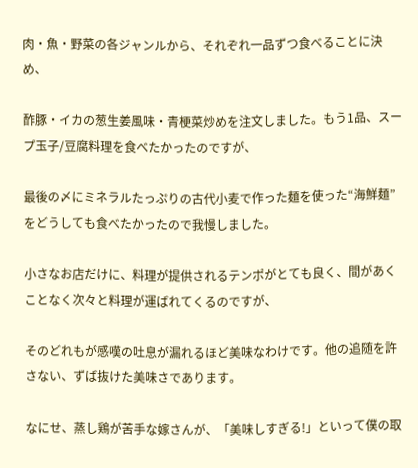肉・魚・野菜の各ジャンルから、それぞれ一品ずつ食べることに決め、

酢豚・イカの葱生姜風味・青梗菜炒めを注文しました。もう1品、スープ玉子/豆腐料理を食べたかったのですが、

最後の〆にミネラルたっぷりの古代小麦で作った麺を使った“海鮮麺”をどうしても食べたかったので我慢しました。

小さなお店だけに、料理が提供されるテンポがとても良く、間があくことなく次々と料理が運ばれてくるのですが、

そのどれもが感嘆の吐息が漏れるほど美味なわけです。他の追随を許さない、ずば抜けた美味さであります。

なにせ、蒸し鶏が苦手な嫁さんが、「美味しすぎる!」といって僕の取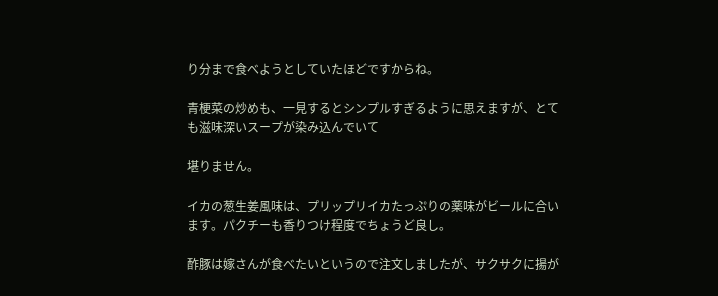り分まで食べようとしていたほどですからね。

青梗菜の炒めも、一見するとシンプルすぎるように思えますが、とても滋味深いスープが染み込んでいて

堪りません。

イカの葱生姜風味は、プリップリイカたっぷりの薬味がビールに合います。パクチーも香りつけ程度でちょうど良し。

酢豚は嫁さんが食べたいというので注文しましたが、サクサクに揚が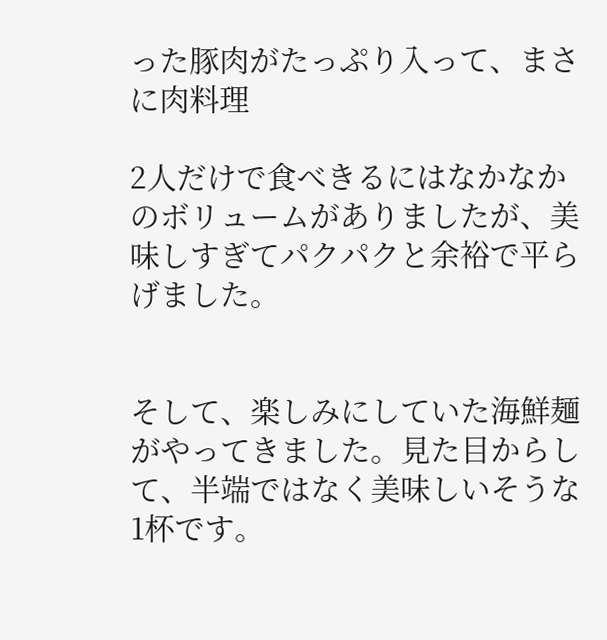った豚肉がたっぷり入って、まさに肉料理

2人だけで食べきるにはなかなかのボリュームがありましたが、美味しすぎてパクパクと余裕で平らげました。


そして、楽しみにしていた海鮮麺がやってきました。見た目からして、半端ではなく美味しいそうな1杯です。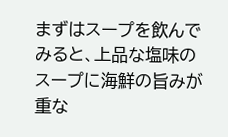まずはスープを飲んでみると、上品な塩味のスープに海鮮の旨みが重な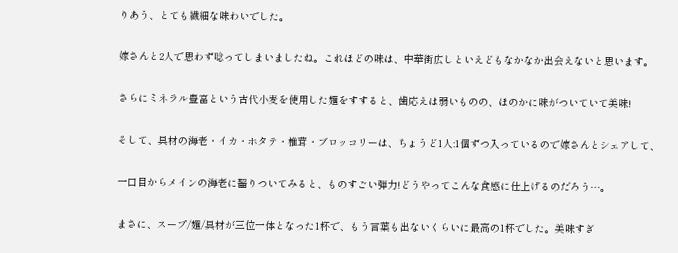りあう、とても繊細な味わいでした。

嫁さんと2人で思わず唸ってしまいましたね。これほどの味は、中華街広しといえどもなかなか出会えないと思います。

さらにミネラル豊富という古代小麦を使用した麺をすすると、歯応えは弱いものの、ほのかに味がついていて美味!

そして、具材の海老・イカ・ホタテ・椎茸・ブロッコリーは、ちょうど1人:1個ずつ入っているので嫁さんとシェアして、

一口目からメインの海老に齧りついてみると、ものすごい弾力!どうやってこんな食感に仕上げるのだろう…。

まさに、スープ/麺/具材が三位一体となった1杯で、もう言葉も出ないくらいに最高の1杯でした。美味すぎ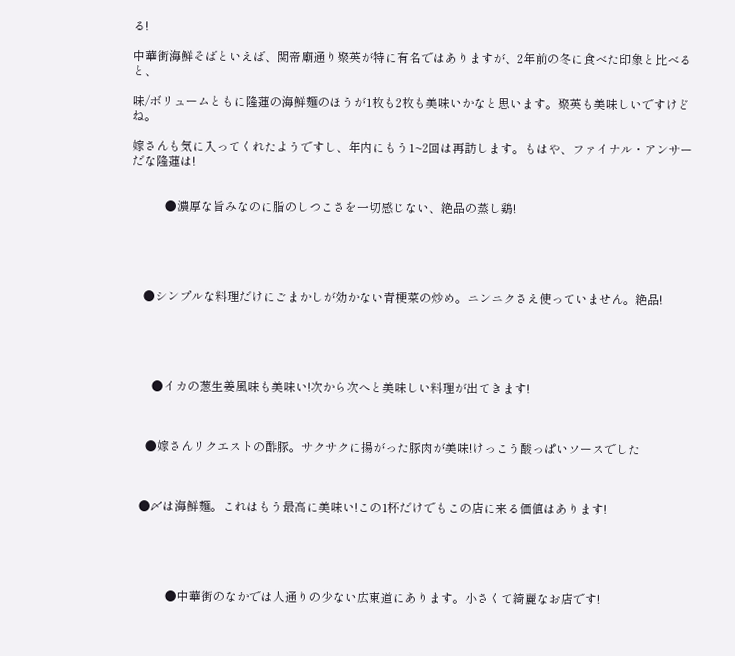る!

中華街海鮮そばといえば、関帝廟通り聚英が特に有名ではありますが、2年前の冬に食べた印象と比べると、

味/ボリュームともに隆蓮の海鮮麺のほうが1枚も2枚も美味いかなと思います。聚英も美味しいですけどね。

嫁さんも気に入ってくれたようですし、年内にもう1~2回は再訪します。もはや、ファイナル・アンサーだな隆蓮は!


           ●濃厚な旨みなのに脂のしつこさを一切感じない、絶品の蒸し鶏!





    ●シンプルな料理だけにごまかしが効かない青梗菜の炒め。ニンニクさえ使っていません。絶品!





       ●イカの葱生姜風味も美味い!次から次へと美味しい料理が出てきます!



     ●嫁さんリクエストの酢豚。サクサクに揚がった豚肉が美味!けっこう酸っぱいソースでした



   ●〆は海鮮麺。これはもう最高に美味い!この1杯だけでもこの店に来る価値はあります!





            ●中華街のなかでは人通りの少ない広東道にあります。小さくて綺麗なお店です!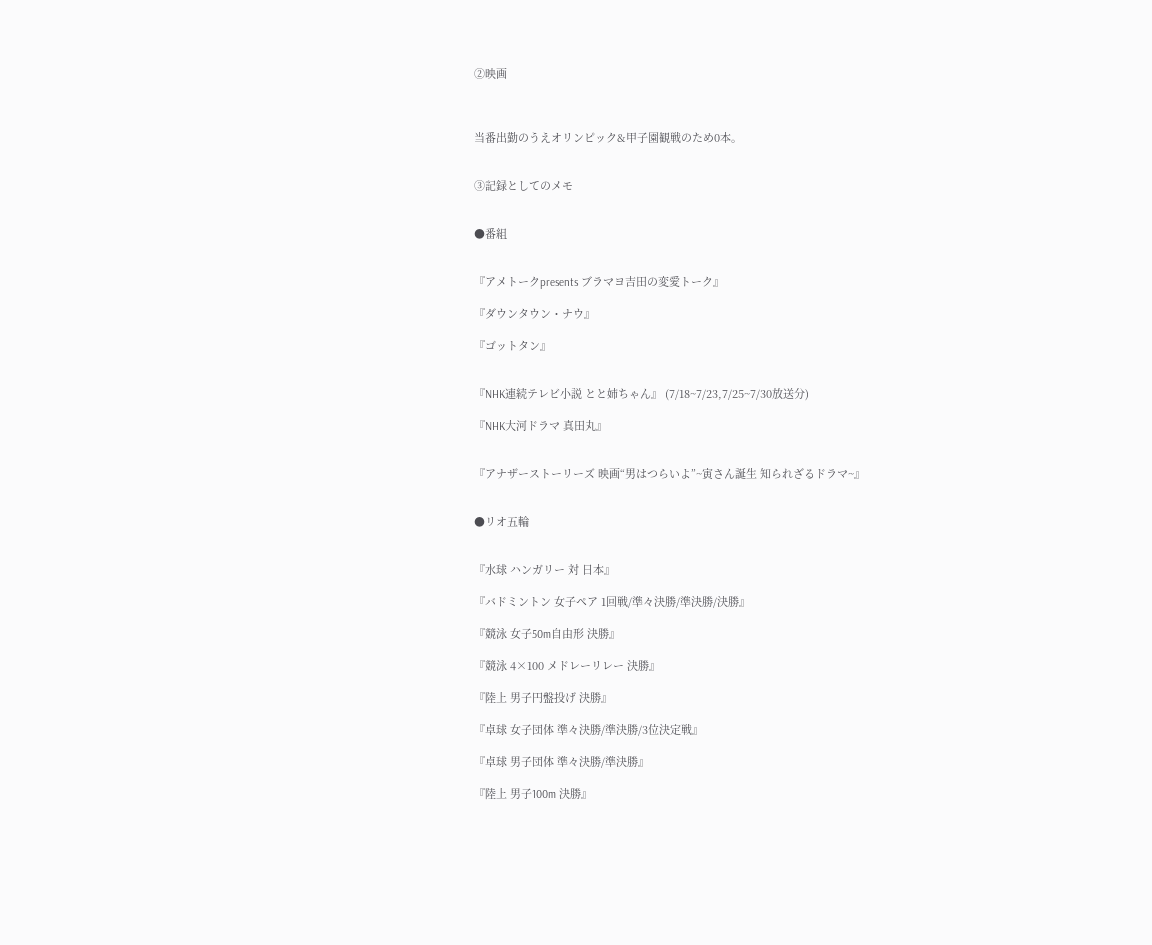②映画



当番出勤のうえオリンピック&甲子園観戦のため0本。


③記録としてのメモ


●番組


『アメトークpresents ブラマヨ吉田の変愛トーク』

『ダウンタウン・ナウ』

『ゴットタン』


『NHK連続テレビ小説 とと姉ちゃん』 (7/18~7/23,7/25~7/30放送分)

『NHK大河ドラマ 真田丸』


『アナザーストーリーズ 映画“男はつらいよ”~寅さん誕生 知られざるドラマ~』


●リオ五輪


『水球 ハンガリー 対 日本』

『バドミントン 女子ペア 1回戦/準々決勝/準決勝/決勝』

『競泳 女子50m自由形 決勝』

『競泳 4×100 メドレーリレー 決勝』

『陸上 男子円盤投げ 決勝』

『卓球 女子団体 準々決勝/準決勝/3位決定戦』

『卓球 男子団体 準々決勝/準決勝』

『陸上 男子100m 決勝』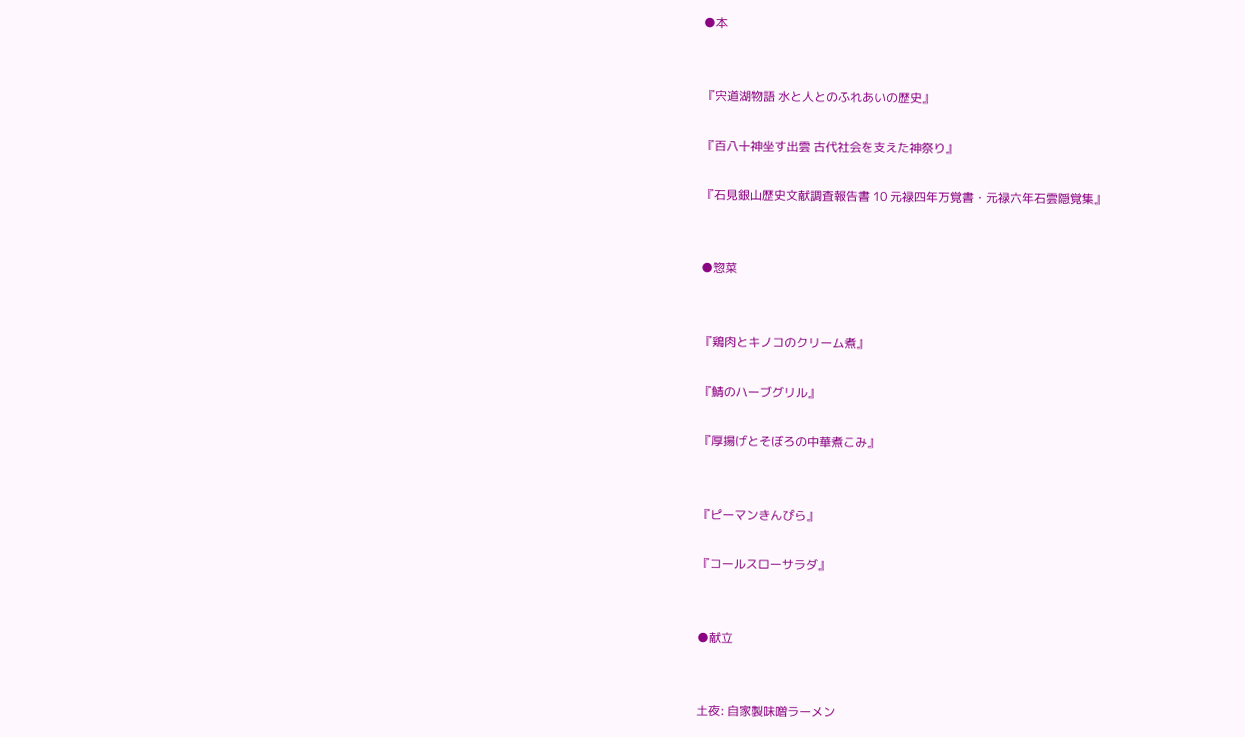●本


『宍道湖物語 水と人とのふれあいの歴史』

『百八十神坐す出雲 古代社会を支えた神祭り』

『石見銀山歴史文献調査報告書 10 元禄四年万覚書・元禄六年石雲隠覚集』


●惣菜


『鶏肉とキノコのクリーム煮』

『鯖のハーブグリル』

『厚揚げとそぼろの中華煮こみ』


『ピーマンきんぴら』

『コールスローサラダ』


●献立


土夜: 自家製味噌ラーメン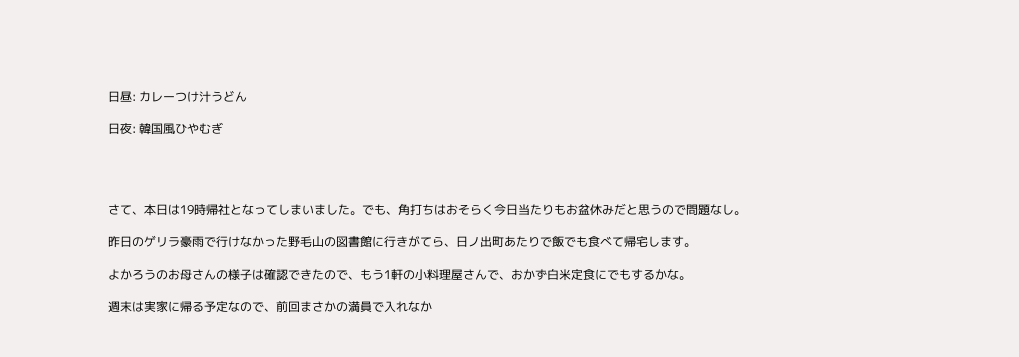日昼: カレーつけ汁うどん

日夜: 韓国風ひやむぎ




さて、本日は19時帰社となってしまいました。でも、角打ちはおそらく今日当たりもお盆休みだと思うので問題なし。

昨日のゲリラ豪雨で行けなかった野毛山の図書館に行きがてら、日ノ出町あたりで飯でも食べて帰宅します。

よかろうのお母さんの様子は確認できたので、もう1軒の小料理屋さんで、おかず白米定食にでもするかな。

週末は実家に帰る予定なので、前回まさかの満員で入れなか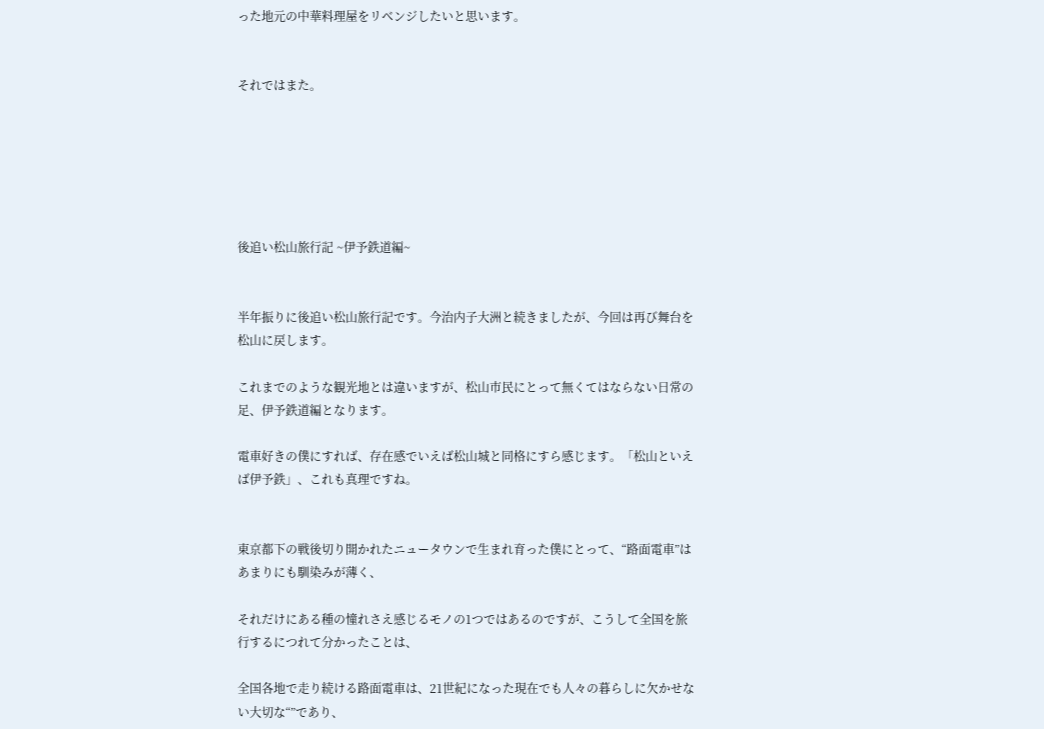った地元の中華料理屋をリベンジしたいと思います。


それではまた。






後追い松山旅行記 ~伊予鉄道編~


半年振りに後追い松山旅行記です。今治内子大洲と続きましたが、今回は再び舞台を松山に戻します。

これまでのような観光地とは違いますが、松山市民にとって無くてはならない日常の足、伊予鉄道編となります。

電車好きの僕にすれば、存在感でいえば松山城と同格にすら感じます。「松山といえば伊予鉄」、これも真理ですね。


東京都下の戦後切り開かれたニュータウンで生まれ育った僕にとって、“路面電車”はあまりにも馴染みが薄く、

それだけにある種の憧れさえ感じるモノの1つではあるのですが、こうして全国を旅行するにつれて分かったことは、

全国各地で走り続ける路面電車は、21世紀になった現在でも人々の暮らしに欠かせない大切な“”であり、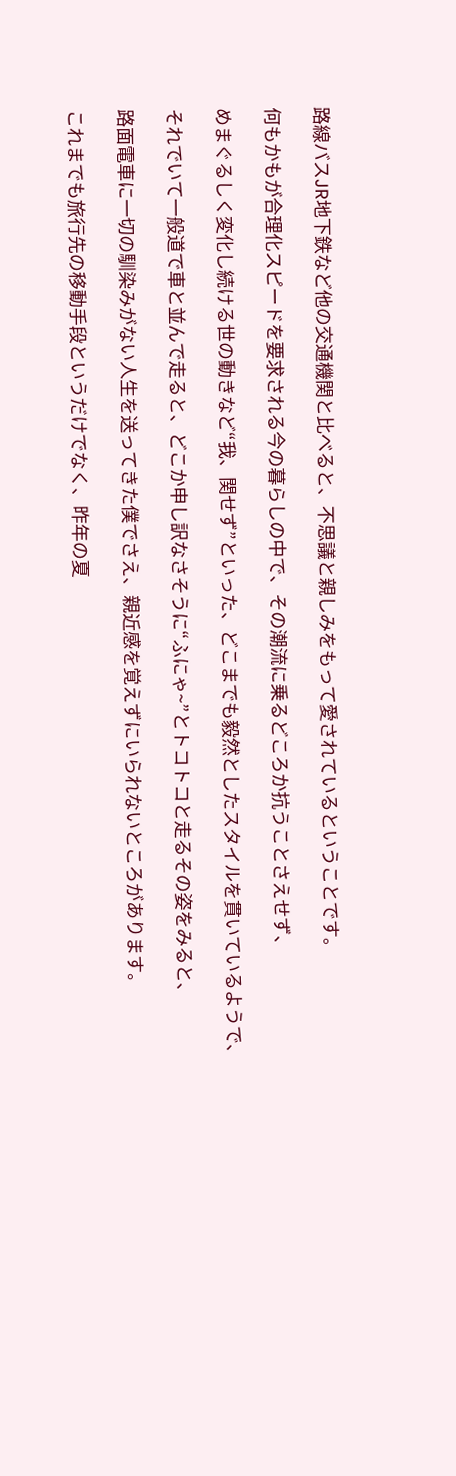路線バスJR地下鉄など他の交通機関と比べると、不思議と親しみをもって愛されているということです。

何もかもが合理化スピードを要求される今の暮らしの中で、その潮流に乗るどころか抗うことさえせず、

めまぐるしく変化し続ける世の動きなど“我、関せず”といった、どこまでも毅然としたスタイルを貫いているようで、

それでいて一般道で車と並んで走ると、どこか申し訳なさそうに“ふにゃ~”とトコトコと走るその姿をみると、

路面電車に一切の馴染みがない人生を送ってきた僕でさえ、親近感を覚えずにいられないところがあります。

これまでも旅行先の移動手段というだけでなく、昨年の夏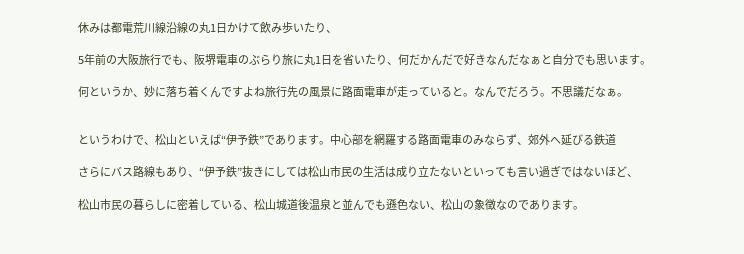休みは都電荒川線沿線の丸1日かけて飲み歩いたり、

5年前の大阪旅行でも、阪堺電車のぶらり旅に丸1日を省いたり、何だかんだで好きなんだなぁと自分でも思います。

何というか、妙に落ち着くんですよね旅行先の風景に路面電車が走っていると。なんでだろう。不思議だなぁ。


というわけで、松山といえば“伊予鉄”であります。中心部を網羅する路面電車のみならず、郊外へ延びる鉄道

さらにバス路線もあり、“伊予鉄”抜きにしては松山市民の生活は成り立たないといっても言い過ぎではないほど、

松山市民の暮らしに密着している、松山城道後温泉と並んでも遜色ない、松山の象徴なのであります。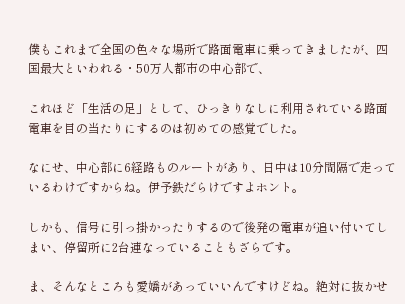僕もこれまで全国の色々な場所で路面電車に乗ってきましたが、四国最大といわれる・50万人都市の中心部で、

これほど「生活の足」として、ひっきりなしに利用されている路面電車を目の当たりにするのは初めての感覚でした。

なにせ、中心部に6経路ものルートがあり、日中は10分間隔で走っているわけですからね。伊予鉄だらけですよホント。

しかも、信号に引っ掛かったりするので後発の電車が追い付いてしまい、停留所に2台連なっていることもざらです。

ま、そんなところも愛嬌があっていいんですけどね。絶対に抜かせ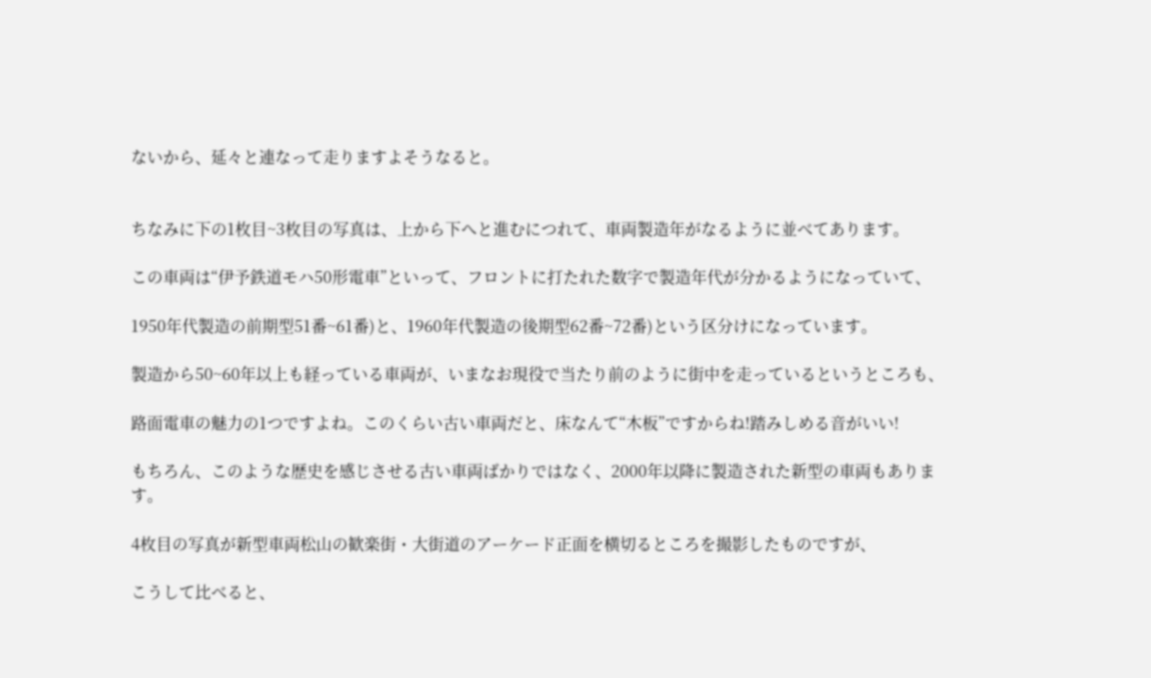ないから、延々と連なって走りますよそうなると。


ちなみに下の1枚目~3枚目の写真は、上から下へと進むにつれて、車両製造年がなるように並べてあります。

この車両は“伊予鉄道モハ50形電車”といって、フロントに打たれた数字で製造年代が分かるようになっていて、

1950年代製造の前期型51番~61番)と、1960年代製造の後期型62番~72番)という区分けになっています。

製造から50~60年以上も経っている車両が、いまなお現役で当たり前のように街中を走っているというところも、

路面電車の魅力の1つですよね。このくらい古い車両だと、床なんて“木板”ですからね!踏みしめる音がいい!

もちろん、このような歴史を感じさせる古い車両ばかりではなく、2000年以降に製造された新型の車両もあります。

4枚目の写真が新型車両松山の歓楽街・大街道のアーケード正面を横切るところを撮影したものですが、

こうして比べると、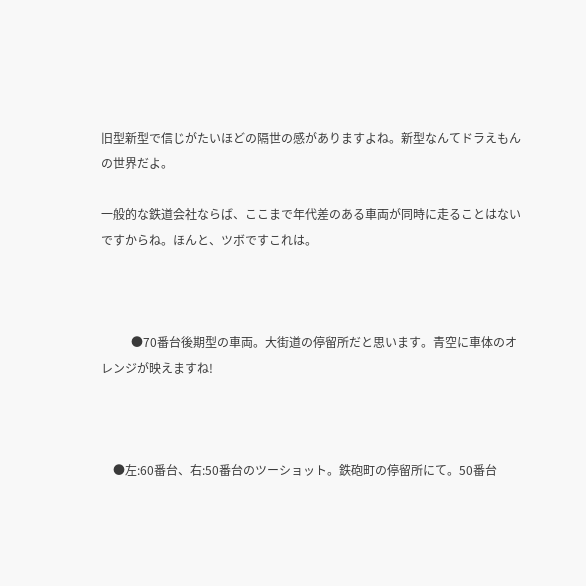旧型新型で信じがたいほどの隔世の感がありますよね。新型なんてドラえもんの世界だよ。

一般的な鉄道会社ならば、ここまで年代差のある車両が同時に走ることはないですからね。ほんと、ツボですこれは。



          ●70番台後期型の車両。大街道の停留所だと思います。青空に車体のオレンジが映えますね!



    ●左:60番台、右:50番台のツーショット。鉄砲町の停留所にて。50番台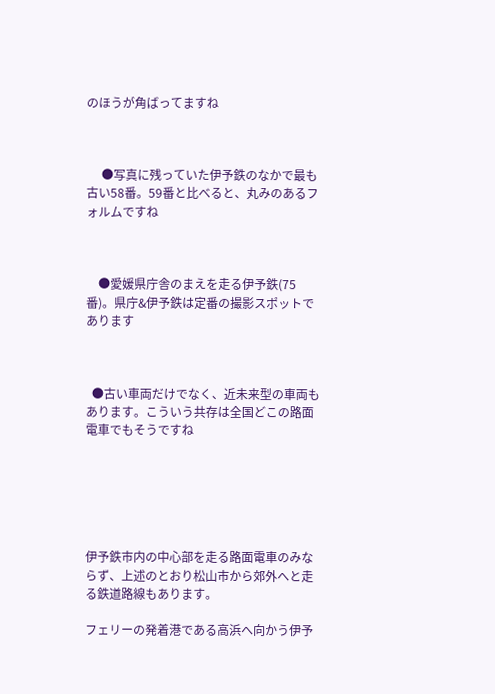のほうが角ばってますね



     ●写真に残っていた伊予鉄のなかで最も古い58番。59番と比べると、丸みのあるフォルムですね



    ●愛媛県庁舎のまえを走る伊予鉄(75番)。県庁&伊予鉄は定番の撮影スポットであります



  ●古い車両だけでなく、近未来型の車両もあります。こういう共存は全国どこの路面電車でもそうですね






伊予鉄市内の中心部を走る路面電車のみならず、上述のとおり松山市から郊外へと走る鉄道路線もあります。

フェリーの発着港である高浜へ向かう伊予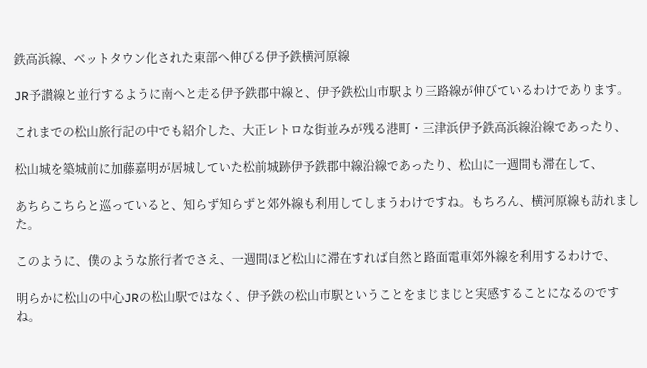鉄高浜線、ベットタウン化された東部へ伸びる伊予鉄横河原線

JR予讃線と並行するように南へと走る伊予鉄郡中線と、伊予鉄松山市駅より三路線が伸びているわけであります。

これまでの松山旅行記の中でも紹介した、大正レトロな街並みが残る港町・三津浜伊予鉄高浜線沿線であったり、

松山城を築城前に加藤嘉明が居城していた松前城跡伊予鉄郡中線沿線であったり、松山に一週間も滞在して、

あちらこちらと巡っていると、知らず知らずと郊外線も利用してしまうわけですね。もちろん、横河原線も訪れました。

このように、僕のような旅行者でさえ、一週間ほど松山に滞在すれば自然と路面電車郊外線を利用するわけで、

明らかに松山の中心JRの松山駅ではなく、伊予鉄の松山市駅ということをまじまじと実感することになるのですね。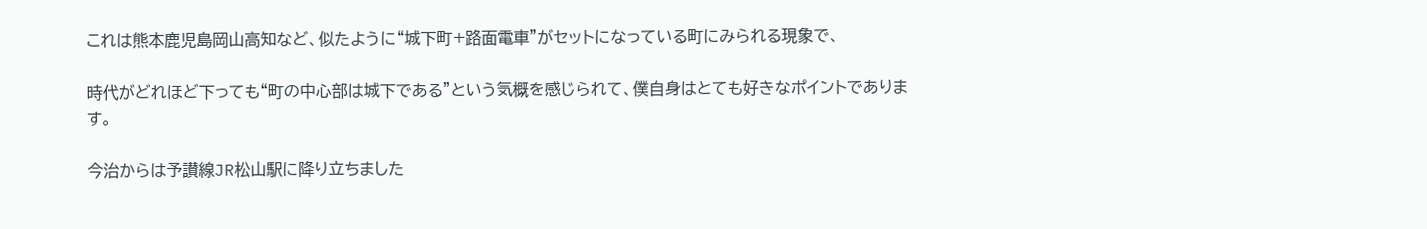これは熊本鹿児島岡山高知など、似たように“城下町+路面電車”がセットになっている町にみられる現象で、

時代がどれほど下っても“町の中心部は城下である”という気概を感じられて、僕自身はとても好きなポイントであります。

今治からは予讃線JR松山駅に降り立ちました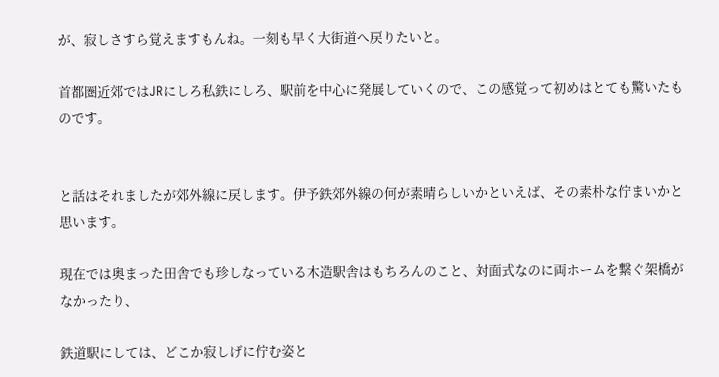が、寂しさすら覚えますもんね。一刻も早く大街道へ戻りたいと。

首都圏近郊ではJRにしろ私鉄にしろ、駅前を中心に発展していくので、この感覚って初めはとても驚いたものです。


と話はそれましたが郊外線に戻します。伊予鉄郊外線の何が素晴らしいかといえば、その素朴な佇まいかと思います。

現在では奥まった田舎でも珍しなっている木造駅舎はもちろんのこと、対面式なのに両ホームを繋ぐ架橋がなかったり、

鉄道駅にしては、どこか寂しげに佇む姿と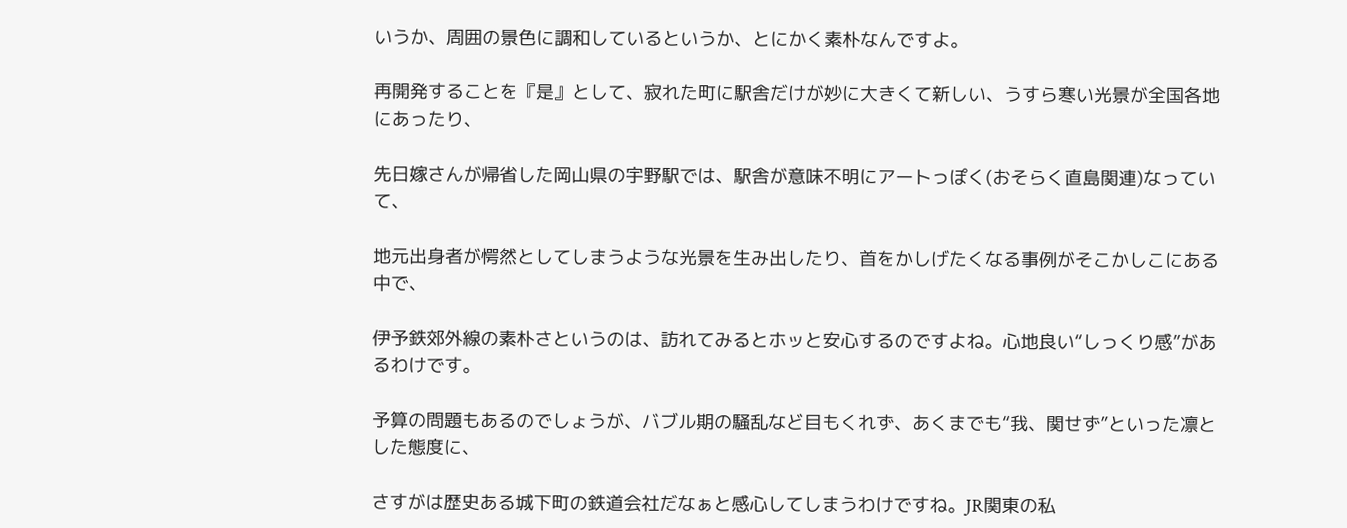いうか、周囲の景色に調和しているというか、とにかく素朴なんですよ。

再開発することを『是』として、寂れた町に駅舎だけが妙に大きくて新しい、うすら寒い光景が全国各地にあったり、

先日嫁さんが帰省した岡山県の宇野駅では、駅舎が意味不明にアートっぽく(おそらく直島関連)なっていて、

地元出身者が愕然としてしまうような光景を生み出したり、首をかしげたくなる事例がそこかしこにある中で、

伊予鉄郊外線の素朴さというのは、訪れてみるとホッと安心するのですよね。心地良い“しっくり感”があるわけです。

予算の問題もあるのでしょうが、バブル期の騒乱など目もくれず、あくまでも“我、関せず”といった凛とした態度に、

さすがは歴史ある城下町の鉄道会社だなぁと感心してしまうわけですね。JR関東の私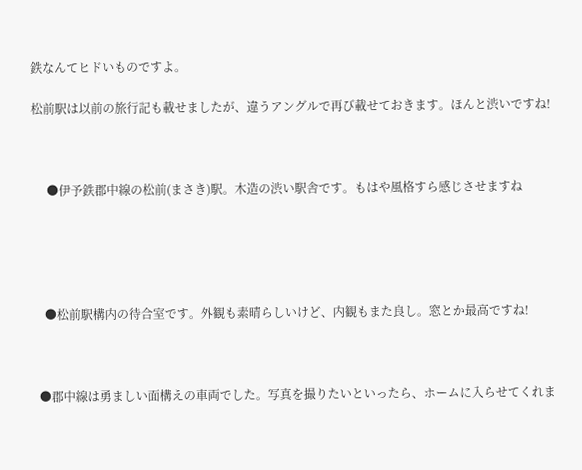鉄なんてヒドいものですよ。

松前駅は以前の旅行記も載せましたが、違うアングルで再び載せておきます。ほんと渋いですね!



     ●伊予鉄郡中線の松前(まさき)駅。木造の渋い駅舎です。もはや風格すら感じさせますね





    ●松前駅構内の待合室です。外観も素晴らしいけど、内観もまた良し。窓とか最高ですね!



  ●郡中線は勇ましい面構えの車両でした。写真を撮りたいといったら、ホームに入らせてくれま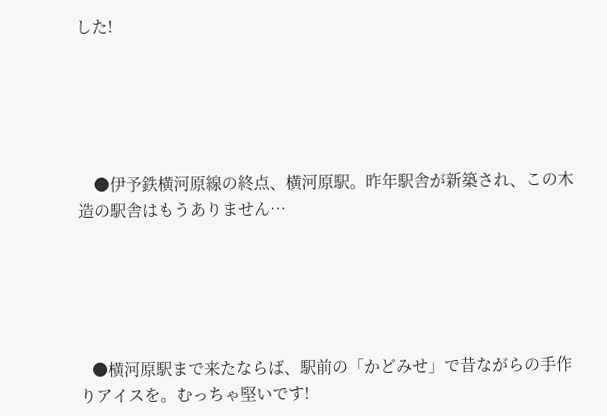した!





    ●伊予鉄横河原線の終点、横河原駅。昨年駅舎が新築され、この木造の駅舎はもうありません…





   ●横河原駅まで来たならば、駅前の「かどみせ」で昔ながらの手作りアイスを。むっちゃ堅いです!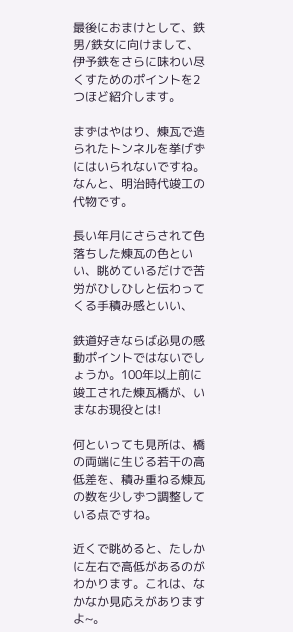最後におまけとして、鉄男/鉄女に向けまして、伊予鉄をさらに味わい尽くすためのポイントを2つほど紹介します。

まずはやはり、煉瓦で造られたトンネルを挙げずにはいられないですね。なんと、明治時代竣工の代物です。

長い年月にさらされて色落ちした煉瓦の色といい、眺めているだけで苦労がひしひしと伝わってくる手積み感といい、

鉄道好きならば必見の感動ポイントではないでしょうか。100年以上前に竣工された煉瓦橋が、いまなお現役とは!

何といっても見所は、橋の両端に生じる若干の高低差を、積み重ねる煉瓦の数を少しずつ調整している点ですね。

近くで眺めると、たしかに左右で高低があるのがわかります。これは、なかなか見応えがありますよ~。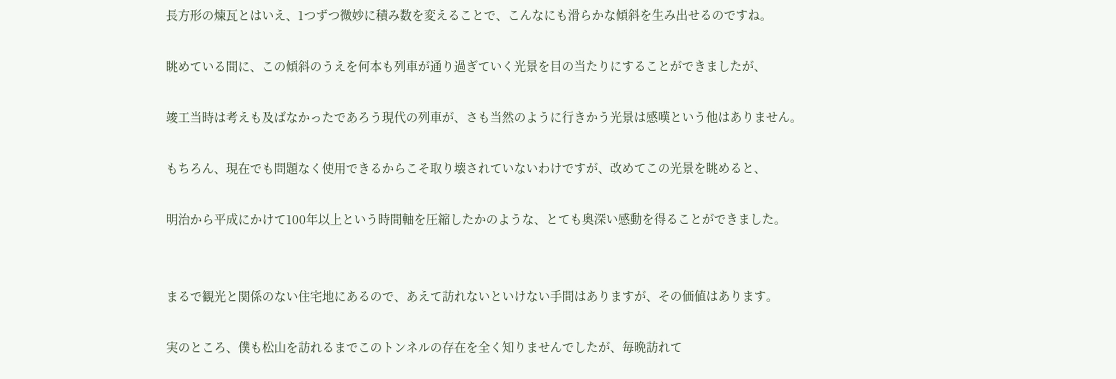長方形の煉瓦とはいえ、1つずつ微妙に積み数を変えることで、こんなにも滑らかな傾斜を生み出せるのですね。

眺めている間に、この傾斜のうえを何本も列車が通り過ぎていく光景を目の当たりにすることができましたが、

竣工当時は考えも及ばなかったであろう現代の列車が、さも当然のように行きかう光景は感嘆という他はありません。

もちろん、現在でも問題なく使用できるからこそ取り壊されていないわけですが、改めてこの光景を眺めると、

明治から平成にかけて100年以上という時間軸を圧縮したかのような、とても奥深い感動を得ることができました。


まるで観光と関係のない住宅地にあるので、あえて訪れないといけない手間はありますが、その価値はあります。

実のところ、僕も松山を訪れるまでこのトンネルの存在を全く知りませんでしたが、毎晩訪れて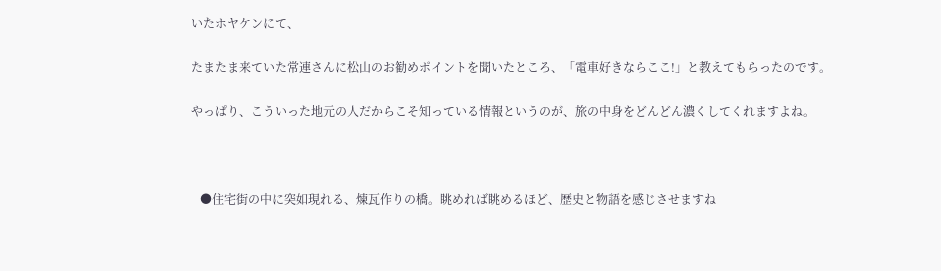いたホヤケンにて、

たまたま来ていた常連さんに松山のお勧めポイントを聞いたところ、「電車好きならここ!」と教えてもらったのです。

やっぱり、こういった地元の人だからこそ知っている情報というのが、旅の中身をどんどん濃くしてくれますよね。



   ●住宅街の中に突如現れる、煉瓦作りの橋。眺めれば眺めるほど、歴史と物語を感じさせますね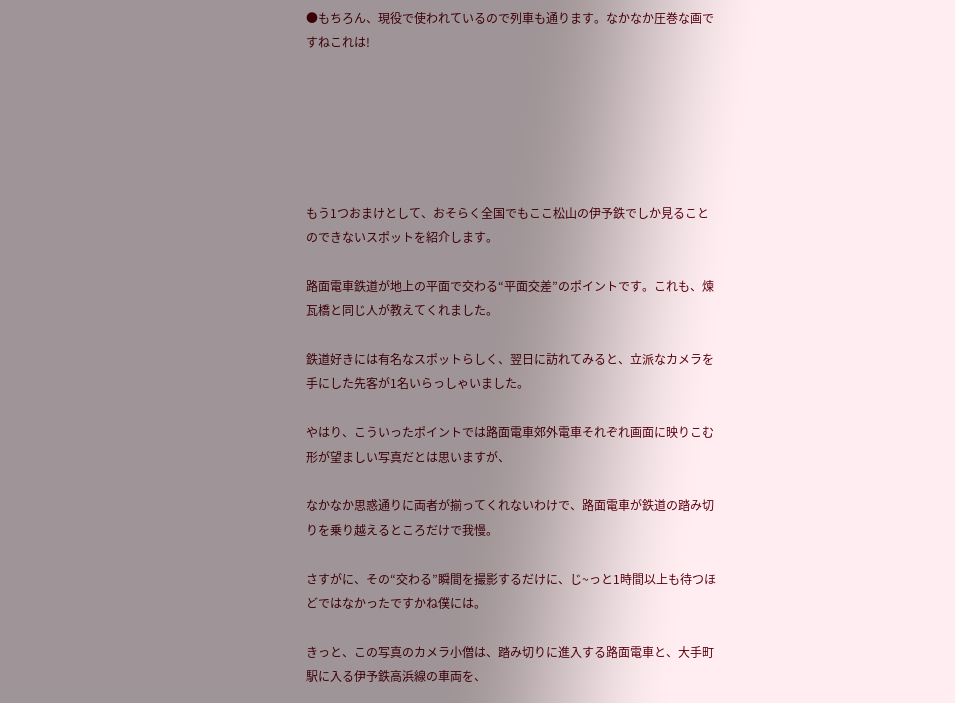●もちろん、現役で使われているので列車も通ります。なかなか圧巻な画ですねこれは!






もう1つおまけとして、おそらく全国でもここ松山の伊予鉄でしか見ることのできないスポットを紹介します。

路面電車鉄道が地上の平面で交わる“平面交差”のポイントです。これも、煉瓦橋と同じ人が教えてくれました。

鉄道好きには有名なスポットらしく、翌日に訪れてみると、立派なカメラを手にした先客が1名いらっしゃいました。

やはり、こういったポイントでは路面電車郊外電車それぞれ画面に映りこむ形が望ましい写真だとは思いますが、

なかなか思惑通りに両者が揃ってくれないわけで、路面電車が鉄道の踏み切りを乗り越えるところだけで我慢。

さすがに、その“交わる”瞬間を撮影するだけに、じ~っと1時間以上も待つほどではなかったですかね僕には。

きっと、この写真のカメラ小僧は、踏み切りに進入する路面電車と、大手町駅に入る伊予鉄高浜線の車両を、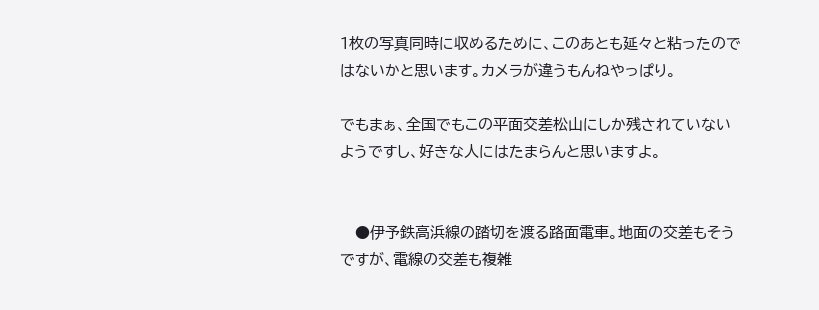1枚の写真同時に収めるために、このあとも延々と粘ったのではないかと思います。カメラが違うもんねやっぱり。

でもまぁ、全国でもこの平面交差松山にしか残されていないようですし、好きな人にはたまらんと思いますよ。


   ●伊予鉄高浜線の踏切を渡る路面電車。地面の交差もそうですが、電線の交差も複雑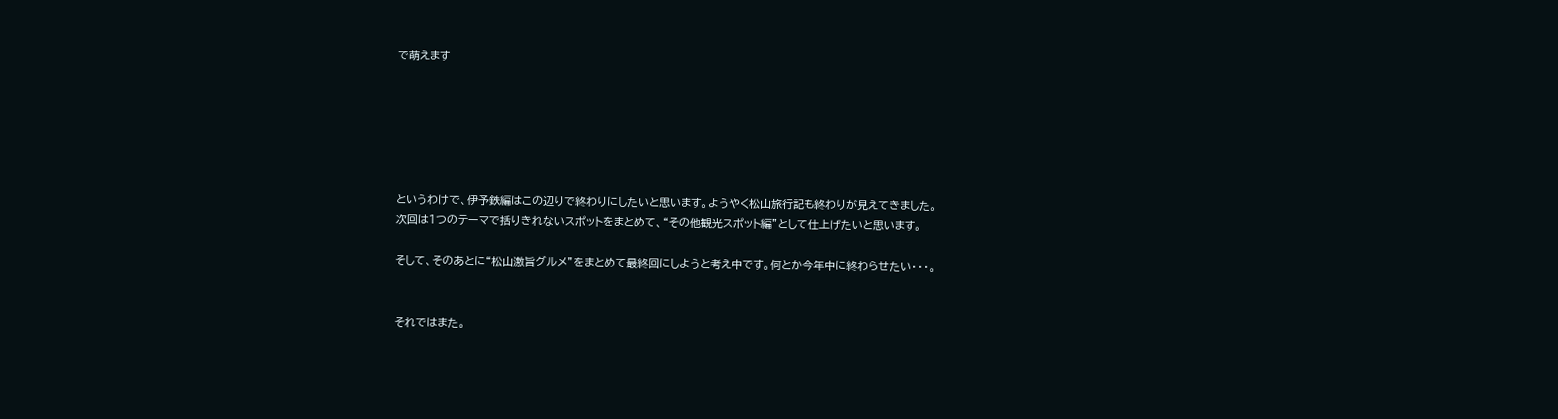で萌えます






というわけで、伊予鉄編はこの辺りで終わりにしたいと思います。ようやく松山旅行記も終わりが見えてきました。
次回は1つのテーマで括りきれないスポットをまとめて、“その他観光スポット編”として仕上げたいと思います。

そして、そのあとに“松山激旨グルメ”をまとめて最終回にしようと考え中です。何とか今年中に終わらせたい・・・。


それではまた。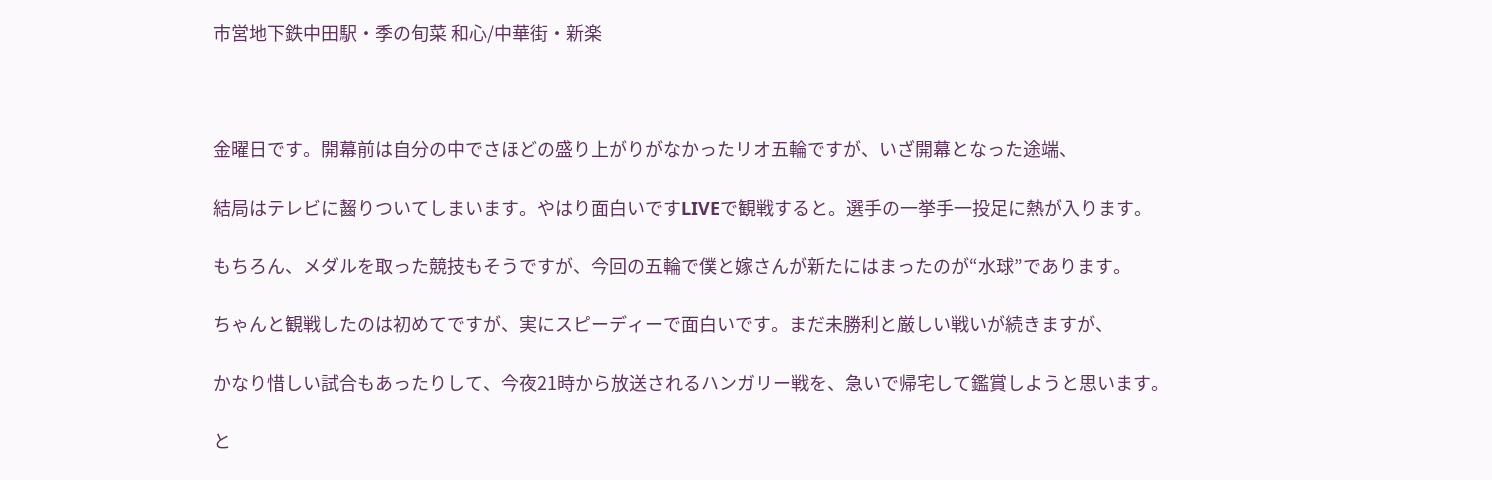市営地下鉄中田駅・季の旬菜 和心/中華街・新楽



金曜日です。開幕前は自分の中でさほどの盛り上がりがなかったリオ五輪ですが、いざ開幕となった途端、

結局はテレビに齧りついてしまいます。やはり面白いですLIVEで観戦すると。選手の一挙手一投足に熱が入ります。

もちろん、メダルを取った競技もそうですが、今回の五輪で僕と嫁さんが新たにはまったのが“水球”であります。

ちゃんと観戦したのは初めてですが、実にスピーディーで面白いです。まだ未勝利と厳しい戦いが続きますが、

かなり惜しい試合もあったりして、今夜21時から放送されるハンガリー戦を、急いで帰宅して鑑賞しようと思います。

と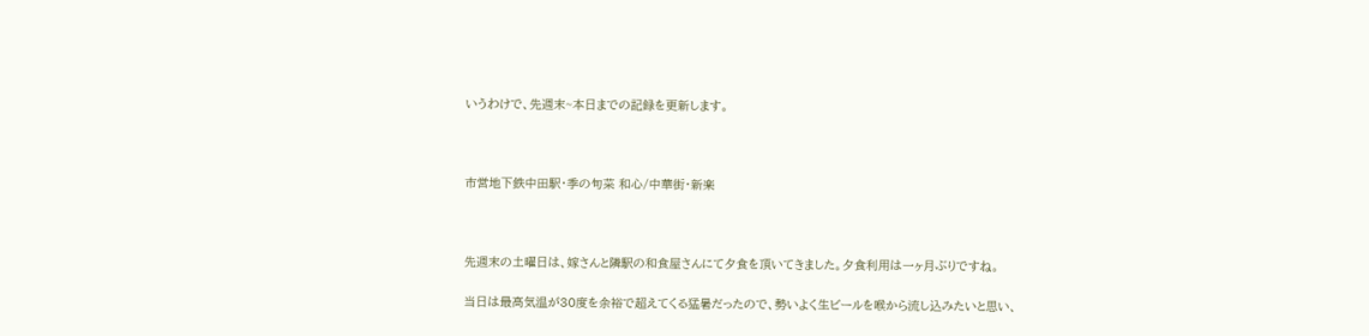いうわけで、先週末~本日までの記録を更新します。



市営地下鉄中田駅・季の旬菜 和心/中華街・新楽



先週末の土曜日は、嫁さんと隣駅の和食屋さんにて夕食を頂いてきました。夕食利用は一ヶ月ぶりですね。

当日は最高気温が30度を余裕で超えてくる猛暑だったので、勢いよく生ビールを喉から流し込みたいと思い、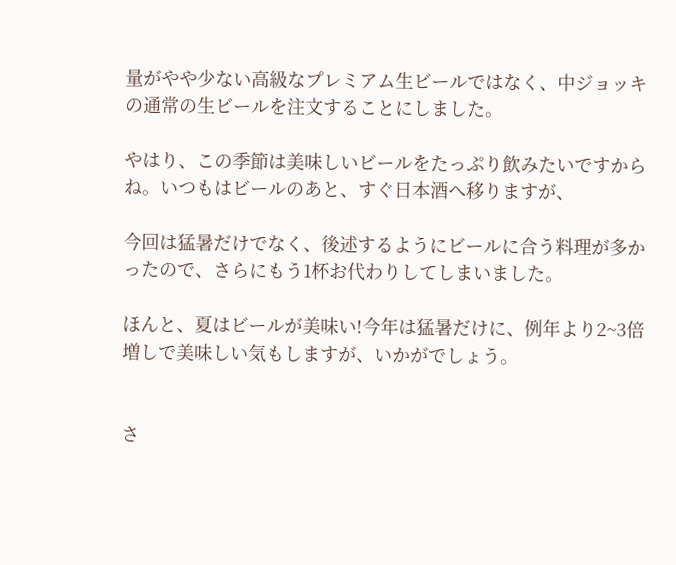量がやや少ない高級なプレミアム生ビールではなく、中ジョッキの通常の生ビールを注文することにしました。

やはり、この季節は美味しいビールをたっぷり飲みたいですからね。いつもはビールのあと、すぐ日本酒へ移りますが、

今回は猛暑だけでなく、後述するようにビールに合う料理が多かったので、さらにもう1杯お代わりしてしまいました。

ほんと、夏はビールが美味い!今年は猛暑だけに、例年より2~3倍増しで美味しい気もしますが、いかがでしょう。


さ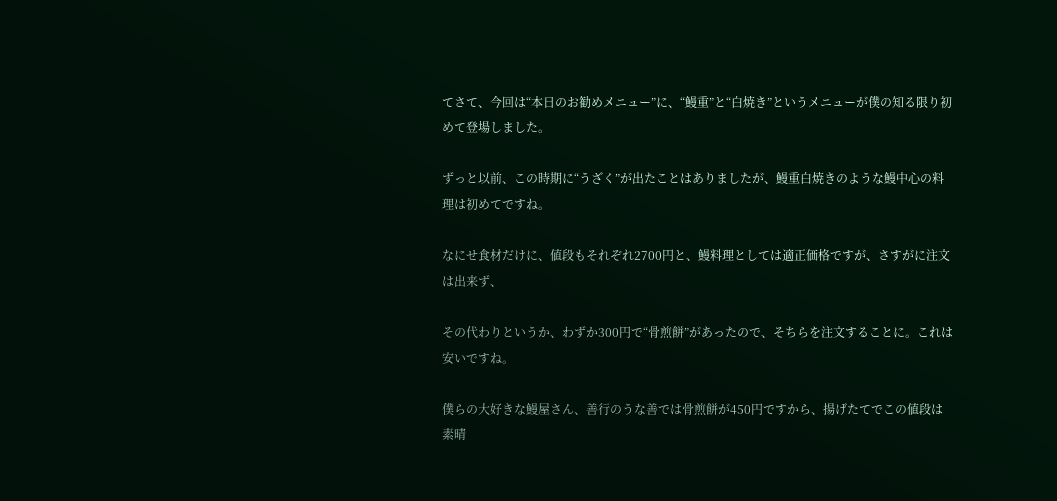てさて、今回は“本日のお勧めメニュー”に、“鰻重”と“白焼き”というメニューが僕の知る限り初めて登場しました。

ずっと以前、この時期に“うざく”が出たことはありましたが、鰻重白焼きのような鰻中心の料理は初めてですね。

なにせ食材だけに、値段もそれぞれ2700円と、鰻料理としては適正価格ですが、さすがに注文は出来ず、

その代わりというか、わずか300円で“骨煎餅”があったので、そちらを注文することに。これは安いですね。

僕らの大好きな鰻屋さん、善行のうな善では骨煎餅が450円ですから、揚げたてでこの値段は素晴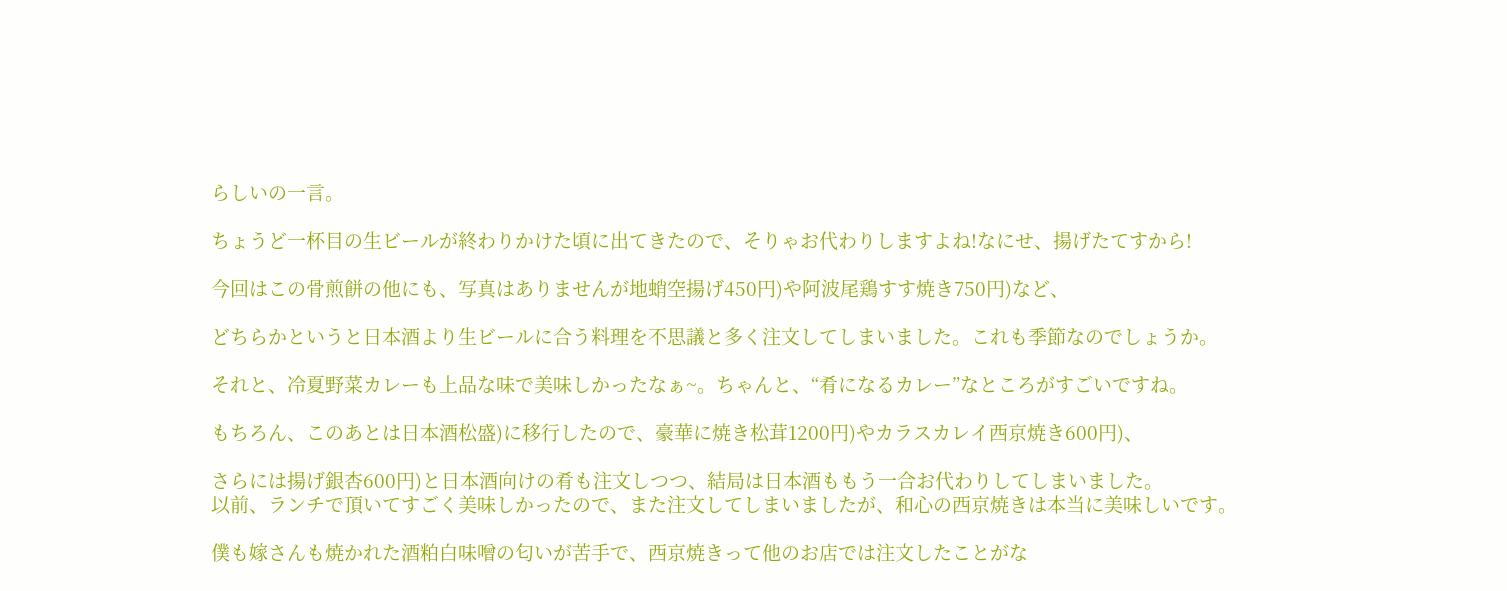らしいの一言。

ちょうど一杯目の生ビールが終わりかけた頃に出てきたので、そりゃお代わりしますよね!なにせ、揚げたてすから!

今回はこの骨煎餅の他にも、写真はありませんが地蛸空揚げ450円)や阿波尾鶏すす焼き750円)など、

どちらかというと日本酒より生ビールに合う料理を不思議と多く注文してしまいました。これも季節なのでしょうか。

それと、冷夏野菜カレーも上品な味で美味しかったなぁ~。ちゃんと、“肴になるカレー”なところがすごいですね。

もちろん、このあとは日本酒松盛)に移行したので、豪華に焼き松茸1200円)やカラスカレイ西京焼き600円)、

さらには揚げ銀杏600円)と日本酒向けの肴も注文しつつ、結局は日本酒ももう一合お代わりしてしまいました。
以前、ランチで頂いてすごく美味しかったので、また注文してしまいましたが、和心の西京焼きは本当に美味しいです。

僕も嫁さんも焼かれた酒粕白味噌の匂いが苦手で、西京焼きって他のお店では注文したことがな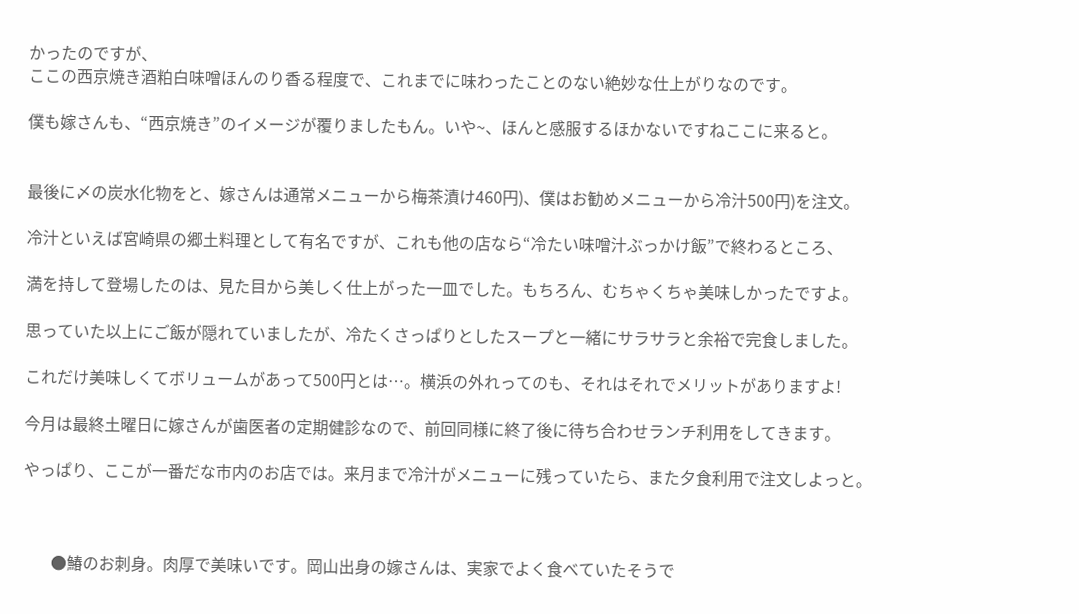かったのですが、
ここの西京焼き酒粕白味噌ほんのり香る程度で、これまでに味わったことのない絶妙な仕上がりなのです。

僕も嫁さんも、“西京焼き”のイメージが覆りましたもん。いや~、ほんと感服するほかないですねここに来ると。


最後に〆の炭水化物をと、嫁さんは通常メニューから梅茶漬け460円)、僕はお勧めメニューから冷汁500円)を注文。

冷汁といえば宮崎県の郷土料理として有名ですが、これも他の店なら“冷たい味噌汁ぶっかけ飯”で終わるところ、

満を持して登場したのは、見た目から美しく仕上がった一皿でした。もちろん、むちゃくちゃ美味しかったですよ。

思っていた以上にご飯が隠れていましたが、冷たくさっぱりとしたスープと一緒にサラサラと余裕で完食しました。

これだけ美味しくてボリュームがあって500円とは…。横浜の外れってのも、それはそれでメリットがありますよ!

今月は最終土曜日に嫁さんが歯医者の定期健診なので、前回同様に終了後に待ち合わせランチ利用をしてきます。

やっぱり、ここが一番だな市内のお店では。来月まで冷汁がメニューに残っていたら、また夕食利用で注文しよっと。



       ●鰆のお刺身。肉厚で美味いです。岡山出身の嫁さんは、実家でよく食べていたそうで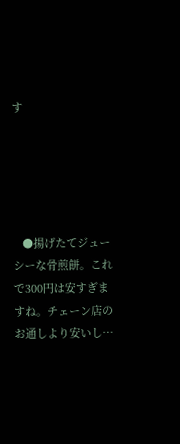す





   ●揚げたてジューシーな骨煎餅。これで300円は安すぎますね。チェーン店のお通しより安いし…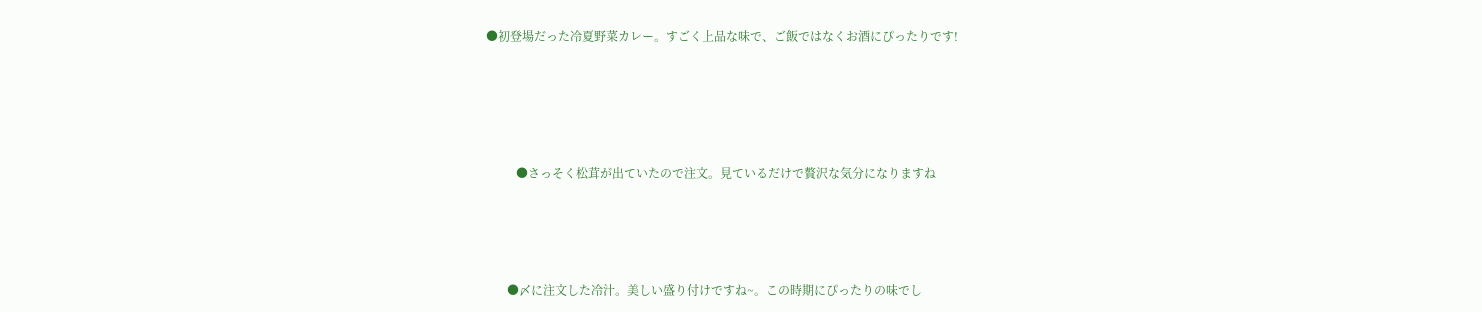●初登場だった冷夏野菜カレー。すごく上品な味で、ご飯ではなくお酒にぴったりです!






          ●さっそく松茸が出ていたので注文。見ているだけで贅沢な気分になりますね





       ●〆に注文した冷汁。美しい盛り付けですね~。この時期にぴったりの味でし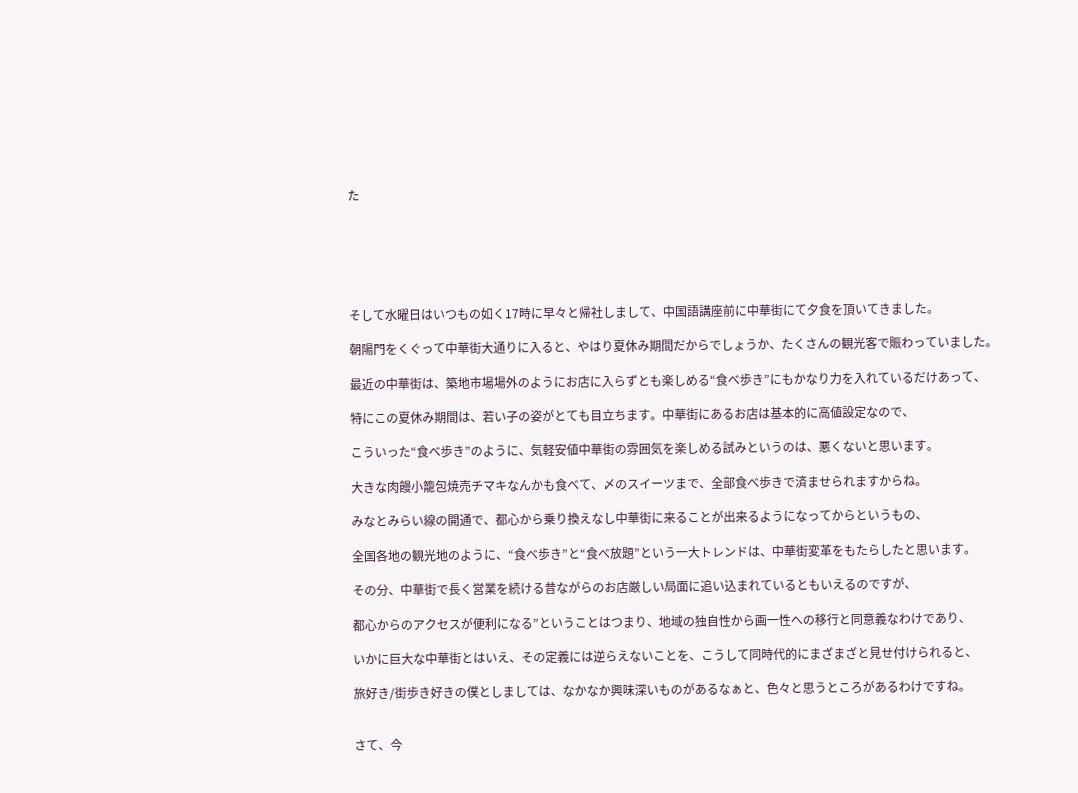た






そして水曜日はいつもの如く17時に早々と帰社しまして、中国語講座前に中華街にて夕食を頂いてきました。

朝陽門をくぐって中華街大通りに入ると、やはり夏休み期間だからでしょうか、たくさんの観光客で賑わっていました。

最近の中華街は、築地市場場外のようにお店に入らずとも楽しめる“食べ歩き”にもかなり力を入れているだけあって、

特にこの夏休み期間は、若い子の姿がとても目立ちます。中華街にあるお店は基本的に高値設定なので、

こういった“食べ歩き”のように、気軽安値中華街の雰囲気を楽しめる試みというのは、悪くないと思います。

大きな肉饅小籠包焼売チマキなんかも食べて、〆のスイーツまで、全部食べ歩きで済ませられますからね。

みなとみらい線の開通で、都心から乗り換えなし中華街に来ることが出来るようになってからというもの、

全国各地の観光地のように、“食べ歩き”と“食べ放題”という一大トレンドは、中華街変革をもたらしたと思います。

その分、中華街で長く営業を続ける昔ながらのお店厳しい局面に追い込まれているともいえるのですが、

都心からのアクセスが便利になる”ということはつまり、地域の独自性から画一性への移行と同意義なわけであり、

いかに巨大な中華街とはいえ、その定義には逆らえないことを、こうして同時代的にまざまざと見せ付けられると、

旅好き/街歩き好きの僕としましては、なかなか興味深いものがあるなぁと、色々と思うところがあるわけですね。


さて、今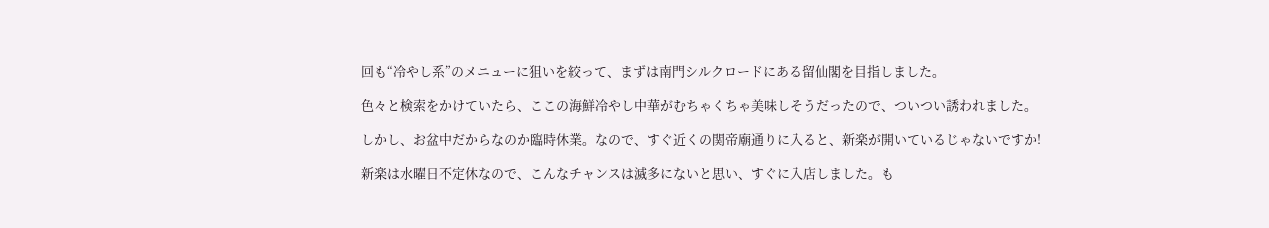回も“冷やし系”のメニューに狙いを絞って、まずは南門シルクロードにある留仙閣を目指しました。

色々と検索をかけていたら、ここの海鮮冷やし中華がむちゃくちゃ美味しそうだったので、ついつい誘われました。

しかし、お盆中だからなのか臨時休業。なので、すぐ近くの関帝廟通りに入ると、新楽が開いているじゃないですか!

新楽は水曜日不定休なので、こんなチャンスは滅多にないと思い、すぐに入店しました。も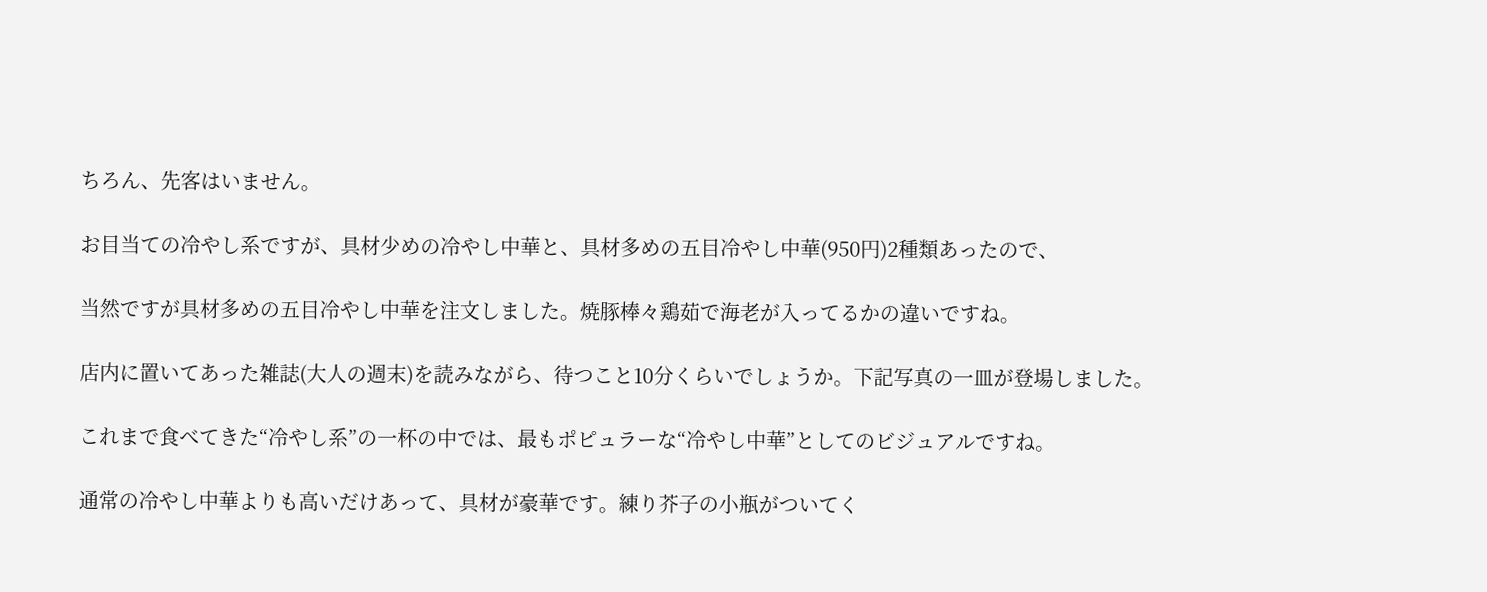ちろん、先客はいません。

お目当ての冷やし系ですが、具材少めの冷やし中華と、具材多めの五目冷やし中華(950円)2種類あったので、

当然ですが具材多めの五目冷やし中華を注文しました。焼豚棒々鶏茹で海老が入ってるかの違いですね。

店内に置いてあった雑誌(大人の週末)を読みながら、待つこと10分くらいでしょうか。下記写真の一皿が登場しました。

これまで食べてきた“冷やし系”の一杯の中では、最もポピュラーな“冷やし中華”としてのビジュアルですね。

通常の冷やし中華よりも高いだけあって、具材が豪華です。練り芥子の小瓶がついてく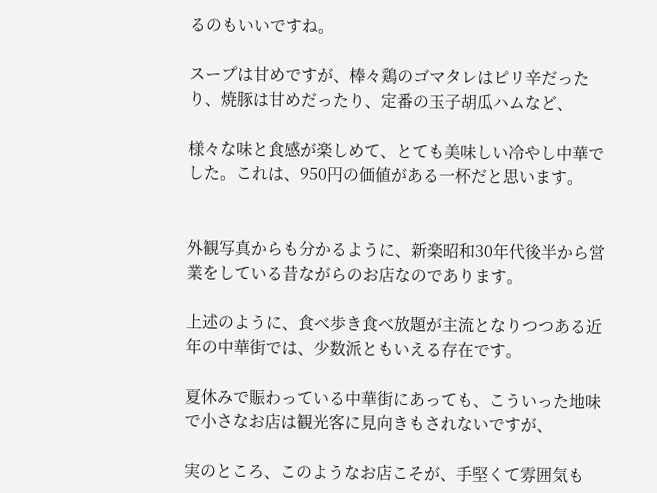るのもいいですね。

スープは甘めですが、棒々鶏のゴマタレはピリ辛だったり、焼豚は甘めだったり、定番の玉子胡瓜ハムなど、

様々な味と食感が楽しめて、とても美味しい冷やし中華でした。これは、950円の価値がある一杯だと思います。


外観写真からも分かるように、新楽昭和30年代後半から営業をしている昔ながらのお店なのであります。

上述のように、食べ歩き食べ放題が主流となりつつある近年の中華街では、少数派ともいえる存在です。

夏休みで賑わっている中華街にあっても、こういった地味で小さなお店は観光客に見向きもされないですが、

実のところ、このようなお店こそが、手堅くて雰囲気も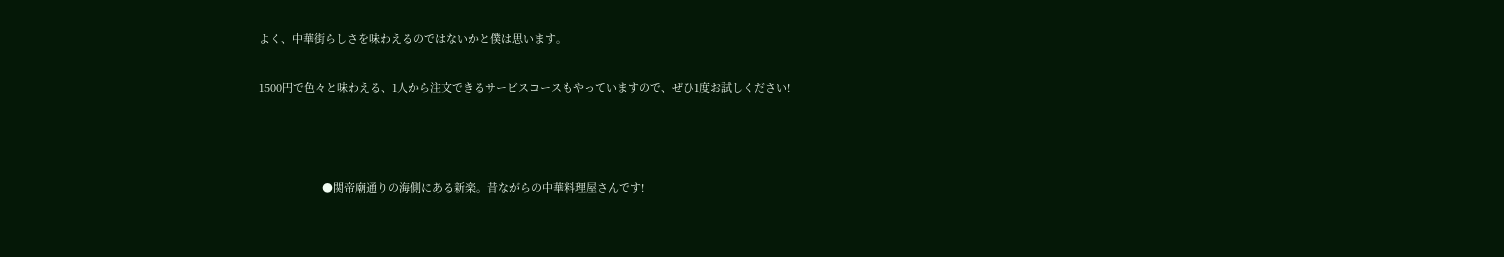よく、中華街らしさを味わえるのではないかと僕は思います。

1500円で色々と味わえる、1人から注文できるサービスコースもやっていますので、ぜひ1度お試しください!



                     ●関帝廟通りの海側にある新楽。昔ながらの中華料理屋さんです!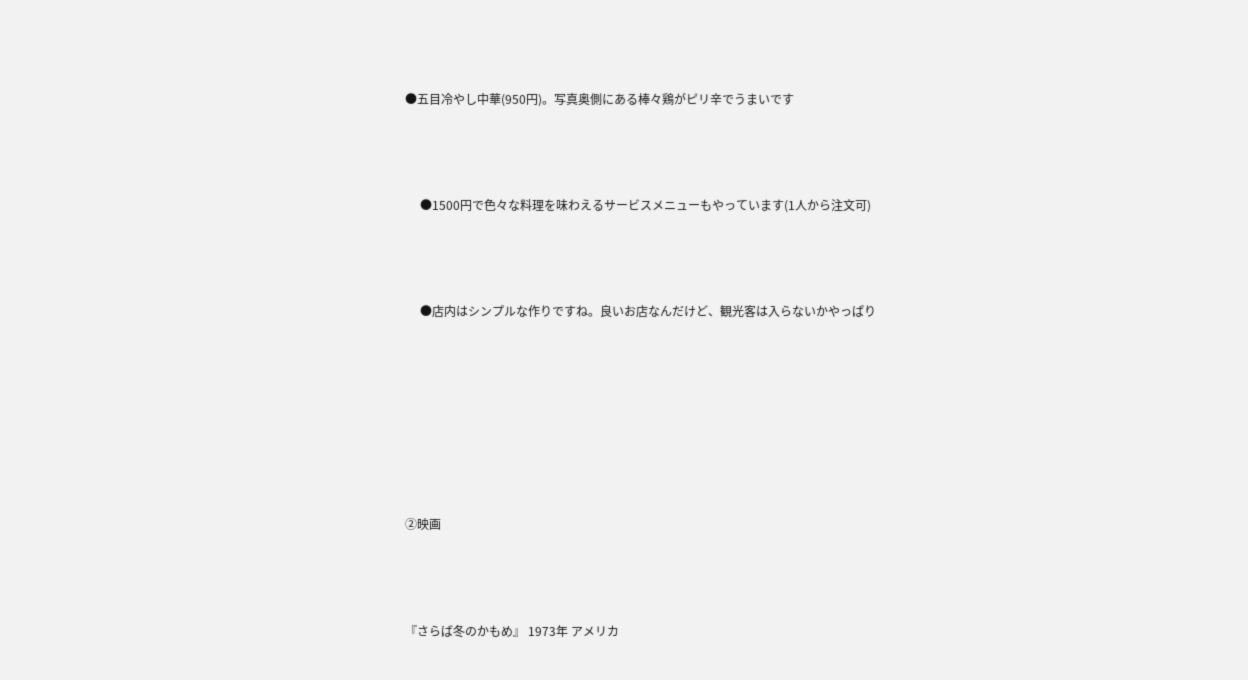●五目冷やし中華(950円)。写真奥側にある棒々鶏がピリ辛でうまいです



     ●1500円で色々な料理を味わえるサービスメニューもやっています(1人から注文可)



     ●店内はシンプルな作りですね。良いお店なんだけど、観光客は入らないかやっぱり







②映画



『さらば冬のかもめ』 1973年 アメリカ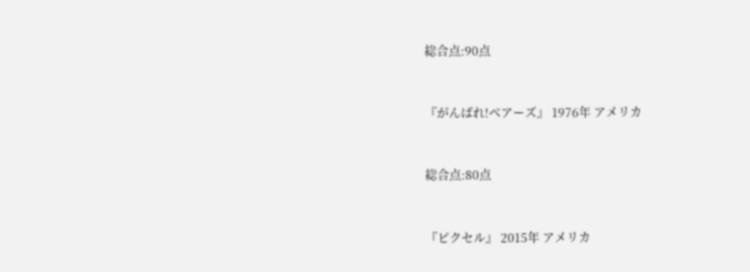総合点:90点


『がんばれ!ベアーズ』 1976年 アメリカ


総合点:80点


『ピクセル』 2015年 アメリカ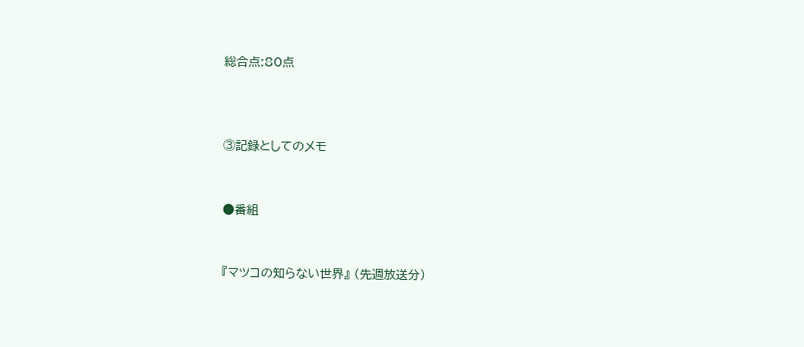総合点:80点



③記録としてのメモ


●番組


『マツコの知らない世界』 (先週放送分)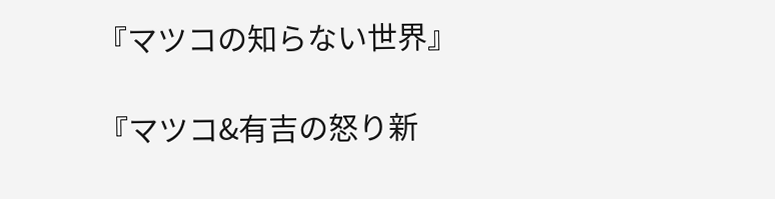『マツコの知らない世界』

『マツコ&有吉の怒り新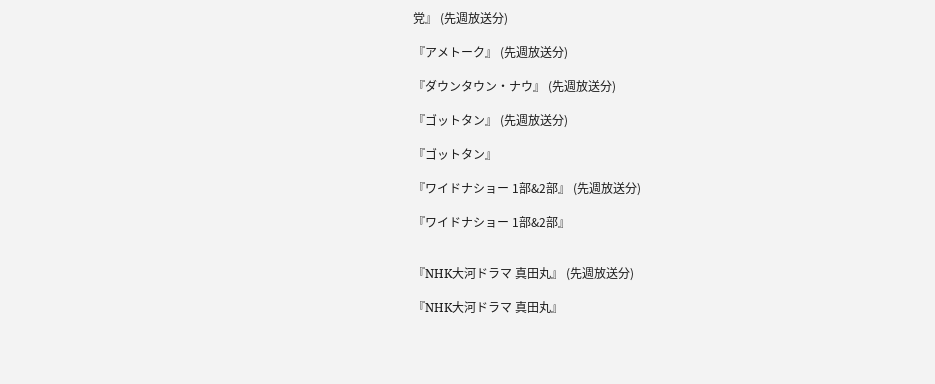党』 (先週放送分)

『アメトーク』 (先週放送分)

『ダウンタウン・ナウ』 (先週放送分)

『ゴットタン』 (先週放送分)

『ゴットタン』

『ワイドナショー 1部&2部』 (先週放送分)

『ワイドナショー 1部&2部』


『NHK大河ドラマ 真田丸』 (先週放送分)

『NHK大河ドラマ 真田丸』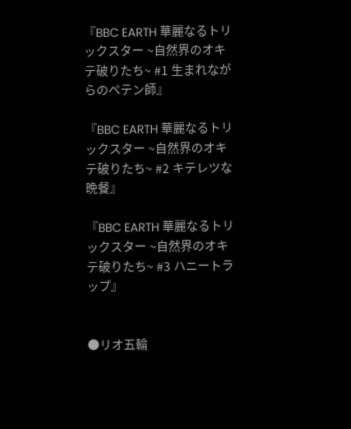『BBC EARTH 華麗なるトリックスター ~自然界のオキテ破りたち~ #1 生まれながらのペテン師』

『BBC EARTH 華麗なるトリックスター ~自然界のオキテ破りたち~ #2 キテレツな晩餐』

『BBC EARTH 華麗なるトリックスター ~自然界のオキテ破りたち~ #3 ハニートラップ』


●リオ五輪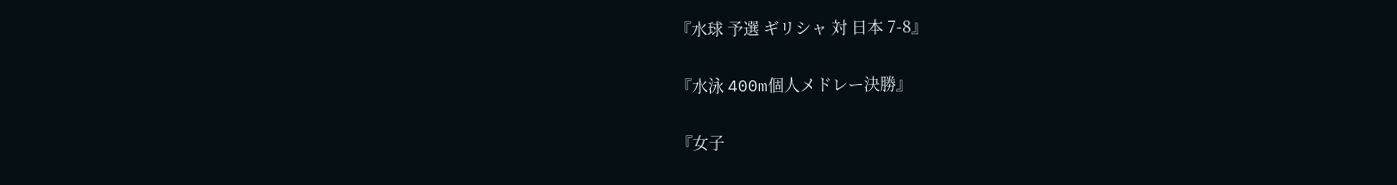『水球 予選 ギリシャ 対 日本 7-8』

『水泳 400m個人メドレー決勝』

『女子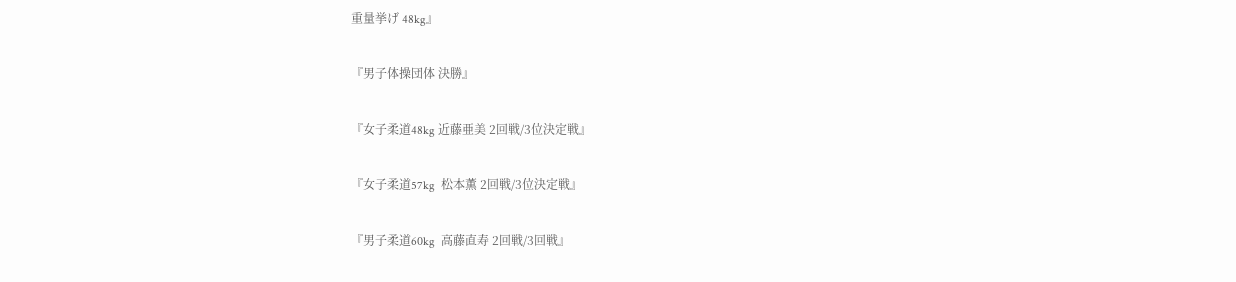重量挙げ 48kg』

『男子体操団体 決勝』

『女子柔道48kg 近藤亜美 2回戦/3位決定戦』

『女子柔道57kg  松本薫 2回戦/3位決定戦』

『男子柔道60kg  高藤直寿 2回戦/3回戦』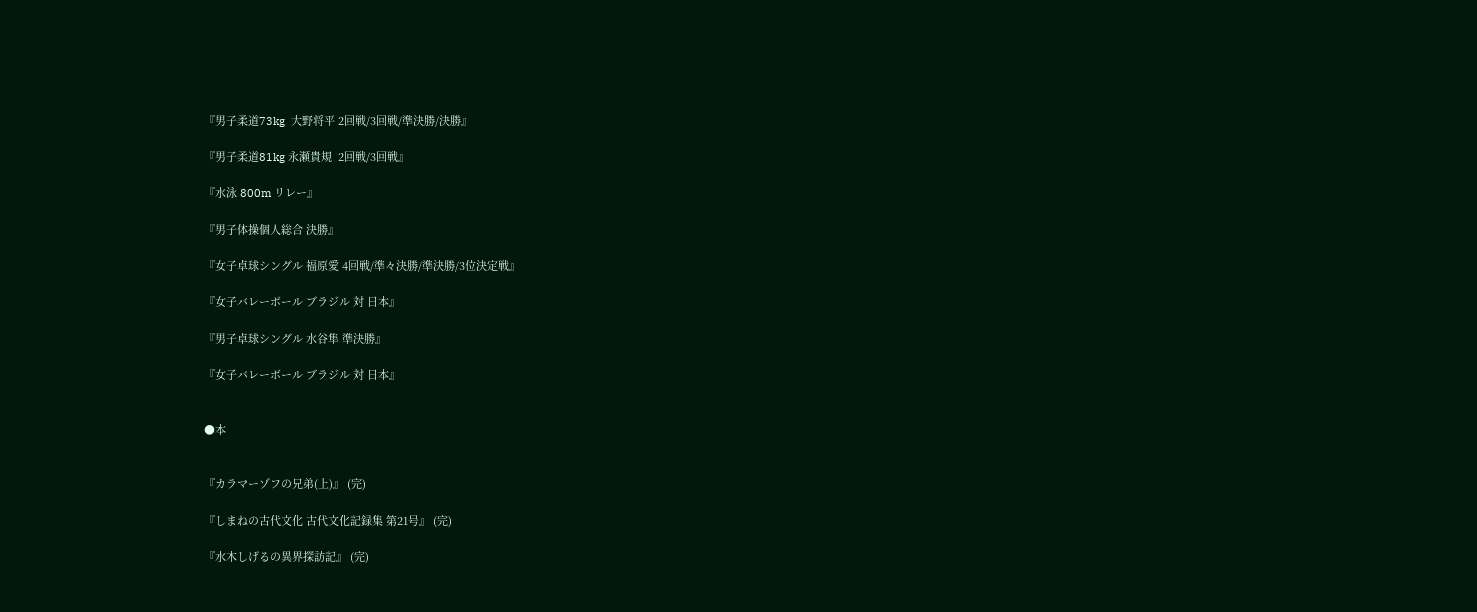『男子柔道73kg  大野将平 2回戦/3回戦/準決勝/決勝』

『男子柔道81kg 永瀬貴規  2回戦/3回戦』

『水泳 800m リレー』

『男子体操個人総合 決勝』

『女子卓球シングル 福原愛 4回戦/準々決勝/準決勝/3位決定戦』

『女子バレーボール ブラジル 対 日本』

『男子卓球シングル 水谷隼 準決勝』

『女子バレーボール ブラジル 対 日本』


●本


『カラマーゾフの兄弟(上)』 (完)

『しまねの古代文化 古代文化記録集 第21号』 (完)

『水木しげるの異界探訪記』 (完)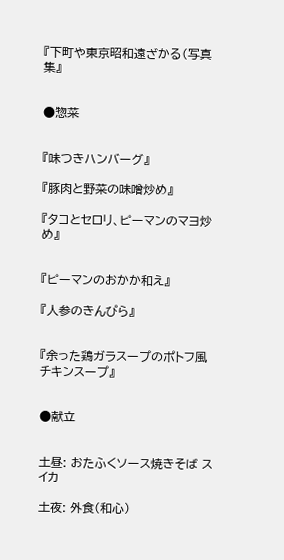『下町や東京昭和遠ざかる(写真集』


●惣菜


『味つきハンバーグ』

『豚肉と野菜の味噌炒め』

『タコとセロリ、ピーマンのマヨ炒め』


『ピーマンのおかか和え』

『人参のきんぴら』


『余った鶏ガラスープのポトフ風チキンスープ』


●献立


土昼: おたふくソース焼きそば スイカ

土夜: 外食(和心)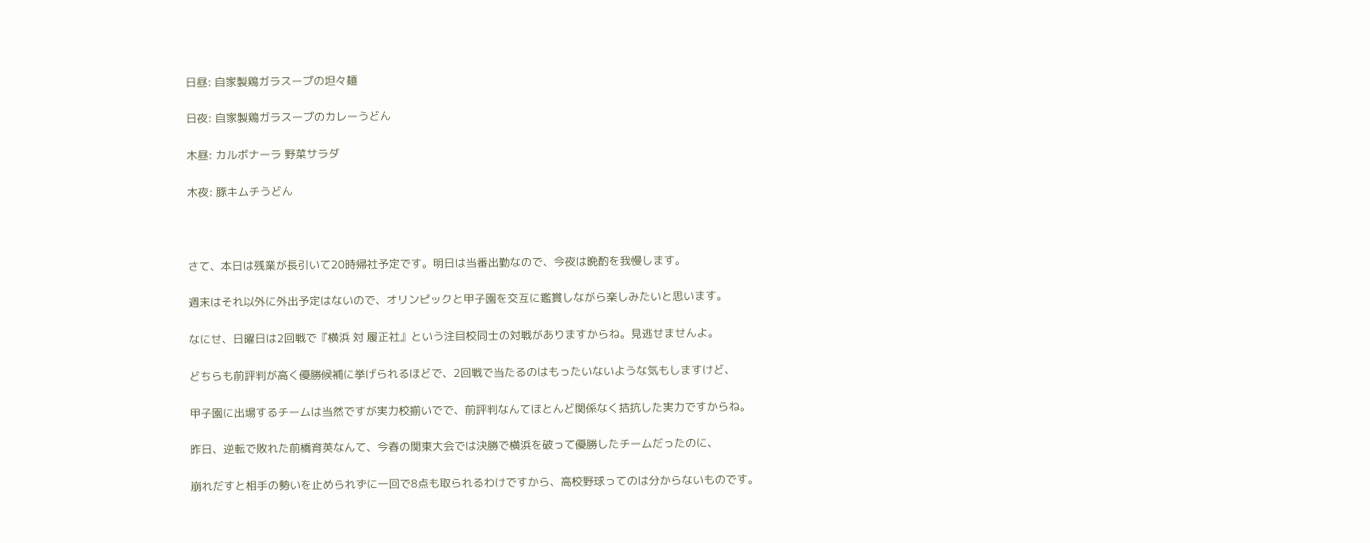日昼: 自家製鶏ガラスープの坦々麺

日夜: 自家製鶏ガラスープのカレーうどん

木昼: カルボナーラ 野菜サラダ

木夜: 豚キムチうどん



さて、本日は残業が長引いて20時帰社予定です。明日は当番出勤なので、今夜は晩酌を我慢します。

週末はそれ以外に外出予定はないので、オリンピックと甲子園を交互に鑑賞しながら楽しみたいと思います。

なにせ、日曜日は2回戦で『横浜 対 履正社』という注目校同士の対戦がありますからね。見逃せませんよ。

どちらも前評判が高く優勝候補に挙げられるほどで、2回戦で当たるのはもったいないような気もしますけど、

甲子園に出場するチームは当然ですが実力校揃いでで、前評判なんてほとんど関係なく拮抗した実力ですからね。

昨日、逆転で敗れた前橋育英なんて、今春の関東大会では決勝で横浜を破って優勝したチームだったのに、

崩れだすと相手の勢いを止められずに一回で8点も取られるわけですから、高校野球ってのは分からないものです。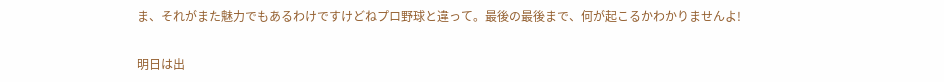ま、それがまた魅力でもあるわけですけどねプロ野球と違って。最後の最後まで、何が起こるかわかりませんよ!


明日は出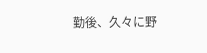勤後、久々に野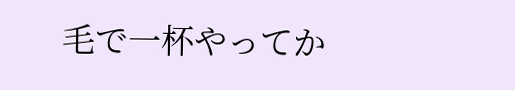毛で一杯やってか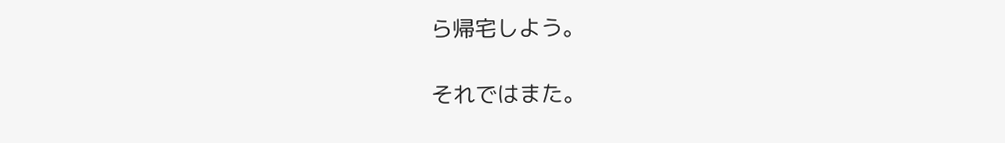ら帰宅しよう。

それではまた。